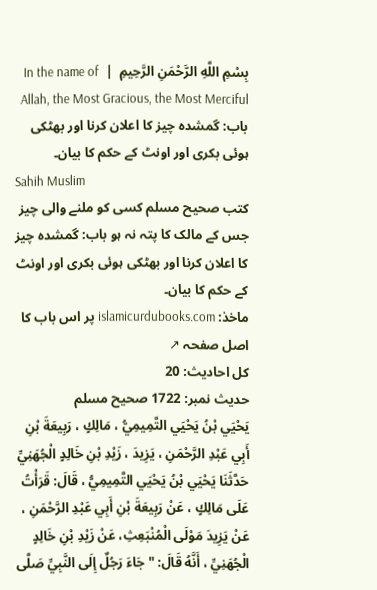بِسْمِ اللَّهِ الرَّحْمَنِ الرَّحِيمِ  |  In the name of Allah, the Most Gracious, the Most Merciful
باب: گمشدہ چیز کا اعلان کرنا اور بھٹکی ہوئی بکری اور اونٹ کے حکم کا بیان۔
Sahih Muslim
کتب صحیح مسلم کسی کو ملنے والی چیز جس کے مالک کا پتہ نہ ہو باب: گمشدہ چیز کا اعلان کرنا اور بھٹکی ہوئی بکری اور اونٹ کے حکم کا بیان۔
ماخذ: islamicurdubooks.com پر اس باب کا اصل صفحہ ↗
کل احادیث: 20
حدیث نمبر: 1722 صحیح مسلم
يَحْيَي بْنُ يَحْيَي التَّمِيمِيُّ ، مَالِكٍ ، رَبِيعَةَ بْنِ أَبِي عَبْدِ الرَّحْمَنِ ، يَزِيدَ ، زَيْدِ بْنِ خَالِدٍ الْجُهَنِيِّ
حَدَّثَنَا يَحْيَي بْنُ يَحْيَي التَّمِيمِيُّ ، قَالَ: قَرَأْتُ عَلَى مَالِكٍ ، عَنْ رَبِيعَةَ بْنِ أَبِي عَبْدِ الرَّحْمَنِ ، عَنْ يَزِيدَ مَوْلَى الْمُنْبَعِثِ، عَنْ زَيْدِ بْنِ خَالِدٍ الْجُهَنِيِّ ، أَنَّهُ قَالَ: " جَاءَ رَجُلٌ إِلَى النَّبِيِّ صَلَّى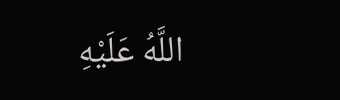اللَّهُ عَلَيْهِ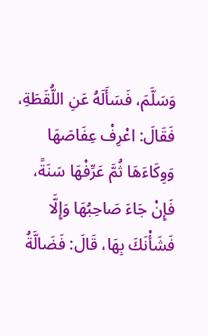وَسَلَّمَ، فَسَأَلَهُ عَنِ اللُّقَطَةِ، فَقَالَ: اعْرِفْ عِفَاصَهَا وَوِكَاءَهَا ثُمَّ عَرِّفْهَا سَنَةً، فَإِنْ جَاءَ صَاحِبُهَا وَإِلَّا فَشَأْنَكَ بِهَا، قَالَ: فَضَالَّةُ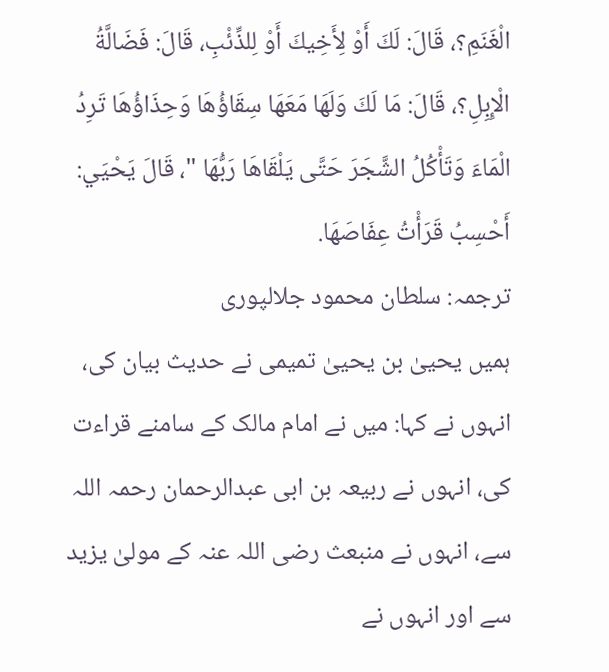الْغَنَمِ؟، قَالَ: لَكَ أَوْ لِأَخِيكَ أَوْ لِلذِّئْبِ، قَالَ: فَضَالَّةُ الْإِبِلِ؟، قَالَ: مَا لَكَ وَلَهَا مَعَهَا سِقَاؤُهَا وَحِذَاؤُهَا تَرِدُ الْمَاءَ وَتَأْكُلُ الشَّجَرَ حَتَّى يَلْقَاهَا رَبُّهَا "، قَالَ يَحْيَي: أَحْسِبُ قَرَأْتُ عِفَاصَهَا.
ترجمہ: سلطان محمود جلالپوری
ہمیں یحییٰ بن یحییٰ تمیمی نے حدیث بیان کی، انہوں نے کہا: میں نے امام مالک کے سامنے قراءت کی، انہوں نے ربیعہ بن ابی عبدالرحمان رحمہ اللہ سے، انہوں نے منبعث رضی اللہ عنہ کے مولیٰ یزید سے اور انہوں نے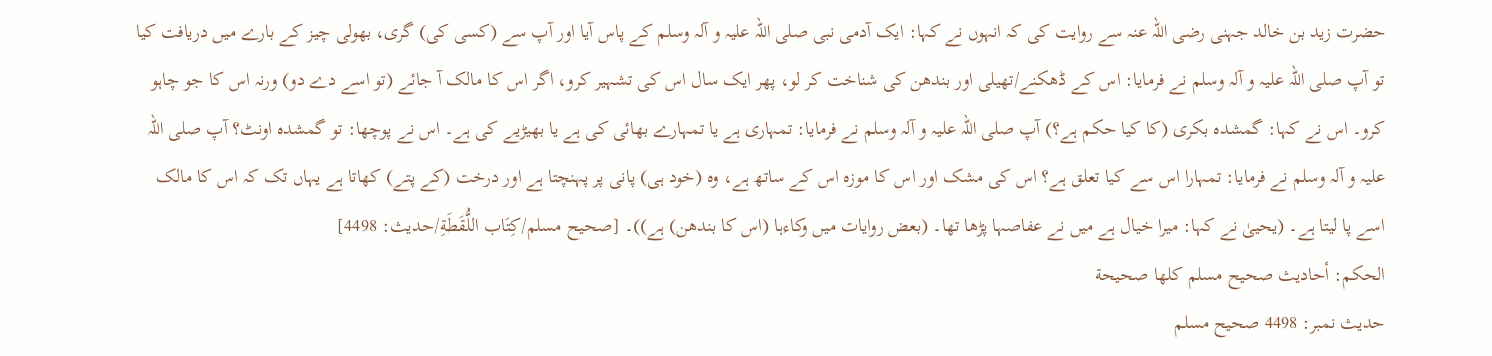حضرت زید بن خالد جہنی رضی اللہ عنہ سے روایت کی کہ انہوں نے کہا: ایک آدمی نبی صلی اللہ علیہ و آلہ وسلم کے پاس آیا اور آپ سے (کسی کی) گری، بھولی چیز کے بارے میں دریافت کیا تو آپ صلی اللہ علیہ و آلہ وسلم نے فرمایا: اس کے ڈھکنے/تھیلی اور بندھن کی شناخت کر لو، پھر ایک سال اس کی تشہیر کرو، اگر اس کا مالک آ جائے (تو اسے دے دو) ورنہ اس کا جو چاہو کرو۔ اس نے کہا: گمشدہ بکری (کا کیا حکم ہے؟) آپ صلی اللہ علیہ و آلہ وسلم نے فرمایا: تمہاری ہے یا تمہارے بھائی کی ہے یا بھیڑیے کی ہے۔ اس نے پوچھا: تو گمشدہ اونٹ؟ آپ صلی اللہ علیہ و آلہ وسلم نے فرمایا: تمہارا اس سے کیا تعلق ہے؟ اس کی مشک اور اس کا موزہ اس کے ساتھ ہے، وہ (خود ہی) پانی پر پہنچتا ہے اور درخت (کے پتے) کھاتا ہے یہاں تک کہ اس کا مالک اسے پا لیتا ہے۔ (یحییٰ نے کہا: میرا خیال ہے میں نے عفاصہا پڑھا تھا۔ (بعض روایات میں وکاءہا (اس کا بندھن) ہے))۔ [صحيح مسلم/كِتَاب اللُّقَطَةِ/حدیث: 4498]
الحكم: أحاديث صحيح مسلم كلها صحيحة
حدیث نمبر: 4498 صحیح مسلم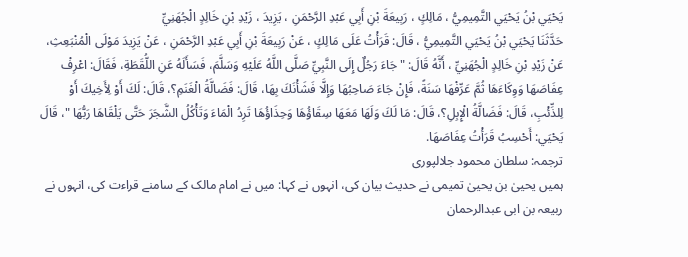يَحْيَي بْنُ يَحْيَي التَّمِيمِيُّ ، مَالِكٍ ، رَبِيعَةَ بْنِ أَبِي عَبْدِ الرَّحْمَنِ ، يَزِيدَ ، زَيْدِ بْنِ خَالِدٍ الْجُهَنِيِّ
حَدَّثَنَا يَحْيَي بْنُ يَحْيَي التَّمِيمِيُّ ، قَالَ: قَرَأْتُ عَلَى مَالِكٍ ، عَنْ رَبِيعَةَ بْنِ أَبِي عَبْدِ الرَّحْمَنِ ، عَنْ يَزِيدَ مَوْلَى الْمُنْبَعِثِ، عَنْ زَيْدِ بْنِ خَالِدٍ الْجُهَنِيِّ ، أَنَّهُ قَالَ: " جَاءَ رَجُلٌ إِلَى النَّبِيِّ صَلَّى اللَّهُ عَلَيْهِ وَسَلَّمَ، فَسَأَلَهُ عَنِ اللُّقَطَةِ، فَقَالَ: اعْرِفْ عِفَاصَهَا وَوِكَاءَهَا ثُمَّ عَرِّفْهَا سَنَةً، فَإِنْ جَاءَ صَاحِبُهَا وَإِلَّا فَشَأْنَكَ بِهَا، قَالَ: فَضَالَّةُ الْغَنَمِ؟، قَالَ: لَكَ أَوْ لِأَخِيكَ أَوْ لِلذِّئْبِ، قَالَ: فَضَالَّةُ الْإِبِلِ؟، قَالَ: مَا لَكَ وَلَهَا مَعَهَا سِقَاؤُهَا وَحِذَاؤُهَا تَرِدُ الْمَاءَ وَتَأْكُلُ الشَّجَرَ حَتَّى يَلْقَاهَا رَبُّهَا "، قَالَ يَحْيَي: أَحْسِبُ قَرَأْتُ عِفَاصَهَا.
ترجمہ: سلطان محمود جلالپوری
ہمیں یحییٰ بن یحییٰ تمیمی نے حدیث بیان کی، انہوں نے کہا: میں نے امام مالک کے سامنے قراءت کی، انہوں نے ربیعہ بن ابی عبدالرحمان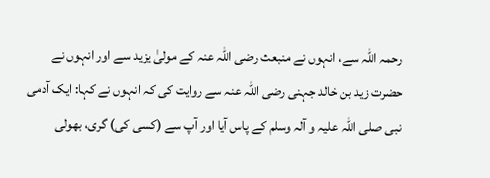رحمہ اللہ سے، انہوں نے منبعث رضی اللہ عنہ کے مولیٰ یزید سے اور انہوں نے حضرت زید بن خالد جہنی رضی اللہ عنہ سے روایت کی کہ انہوں نے کہا: ایک آدمی نبی صلی اللہ علیہ و آلہ وسلم کے پاس آیا اور آپ سے (کسی کی) گری، بھولی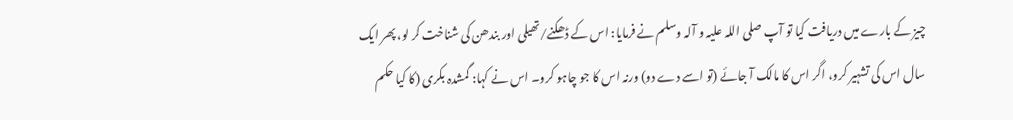چیز کے بارے میں دریافت کیا تو آپ صلی اللہ علیہ و آلہ وسلم نے فرمایا: اس کے ڈھکنے/تھیلی اور بندھن کی شناخت کر لو، پھر ایک سال اس کی تشہیر کرو، اگر اس کا مالک آ جائے (تو اسے دے دو) ورنہ اس کا جو چاہو کرو۔ اس نے کہا: گمشدہ بکری (کا کیا حکم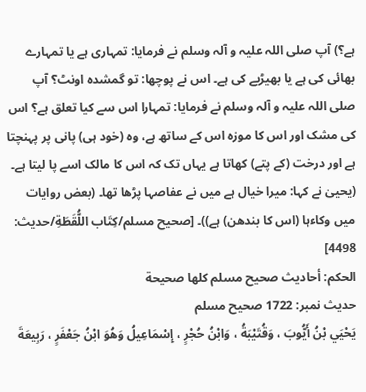ہے؟) آپ صلی اللہ علیہ و آلہ وسلم نے فرمایا: تمہاری ہے یا تمہارے بھائی کی ہے یا بھیڑیے کی ہے۔ اس نے پوچھا: تو گمشدہ اونٹ؟ آپ صلی اللہ علیہ و آلہ وسلم نے فرمایا: تمہارا اس سے کیا تعلق ہے؟ اس کی مشک اور اس کا موزہ اس کے ساتھ ہے، وہ (خود ہی) پانی پر پہنچتا ہے اور درخت (کے پتے) کھاتا ہے یہاں تک کہ اس کا مالک اسے پا لیتا ہے۔ (یحییٰ نے کہا: میرا خیال ہے میں نے عفاصہا پڑھا تھا۔ (بعض روایات میں وکاءہا (اس کا بندھن) ہے))۔ [صحيح مسلم/كِتَاب اللُّقَطَةِ/حدیث: 4498]
الحكم: أحاديث صحيح مسلم كلها صحيحة
حدیث نمبر: 1722 صحیح مسلم
يَحْيَي بْنُ أَيُّوبَ ، وَقُتَيْبَةُ ، وَابْنُ حُجْرٍ ، إِسْمَاعِيلُ وَهُوَ ابْنُ جَعْفَرٍ ، رَبِيعَةَ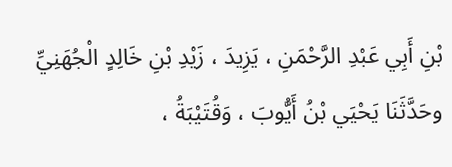بْنِ أَبِي عَبْدِ الرَّحْمَنِ ، يَزِيدَ ، زَيْدِ بْنِ خَالِدٍ الْجُهَنِيِّ
وحَدَّثَنَا يَحْيَي بْنُ أَيُّوبَ ، وَقُتَيْبَةُ ،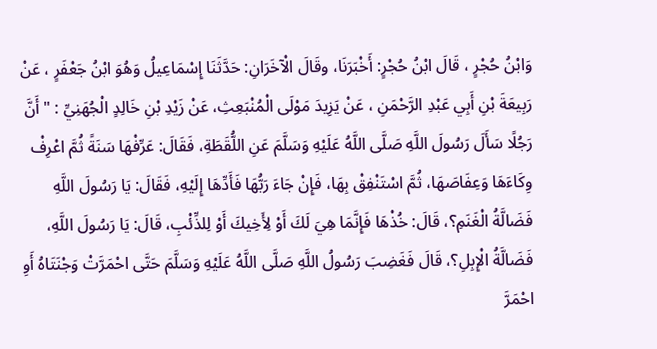وَابْنُ حُجْرٍ ، قَالَ ابْنُ حُجْرٍ: أَخْبَرَنَا، وقَالَ الْآخَرَانِ: حَدَّثَنَا إِسْمَاعِيلُ وَهُوَ ابْنُ جَعْفَرٍ ، عَنْ رَبِيعَةَ بْنِ أَبِي عَبْدِ الرَّحْمَنِ ، عَنْ يَزِيدَ مَوْلَى الْمُنْبَعِثِ، عَنْ زَيْدِ بْنِ خَالِدٍ الْجُهَنِيِّ : " أَنَّ رَجُلًا سَأَلَ رَسُولَ اللَّهِ صَلَّى اللَّهُ عَلَيْهِ وَسَلَّمَ عَنِ اللُّقَطَةِ، فَقَالَ: عَرِّفْهَا سَنَةً ثُمَّ اعْرِفْ وِكَاءَهَا وَعِفَاصَهَا، ثُمَّ اسْتَنْفِقْ بِهَا، فَإِنْ جَاءَ رَبُّهَا فَأَدِّهَا إِلَيْهِ، فَقَالَ: يَا رَسُولَ اللَّهِ فَضَالَّةُ الْغَنَمِ؟، قَالَ: خُذْهَا فَإِنَّمَا هِيَ لَكَ أَوْ لِأَخِيكَ أَوْ لِلذِّئْبِ، قَالَ: يَا رَسُولَ اللَّهِ، فَضَالَّةُ الْإِبِلِ؟، قَالَ فَغَضِبَ رَسُولُ اللَّهِ صَلَّى اللَّهُ عَلَيْهِ وَسَلَّمَ حَتَّى احْمَرَّتْ وَجْنَتَاهُ أَوِ احْمَرَّ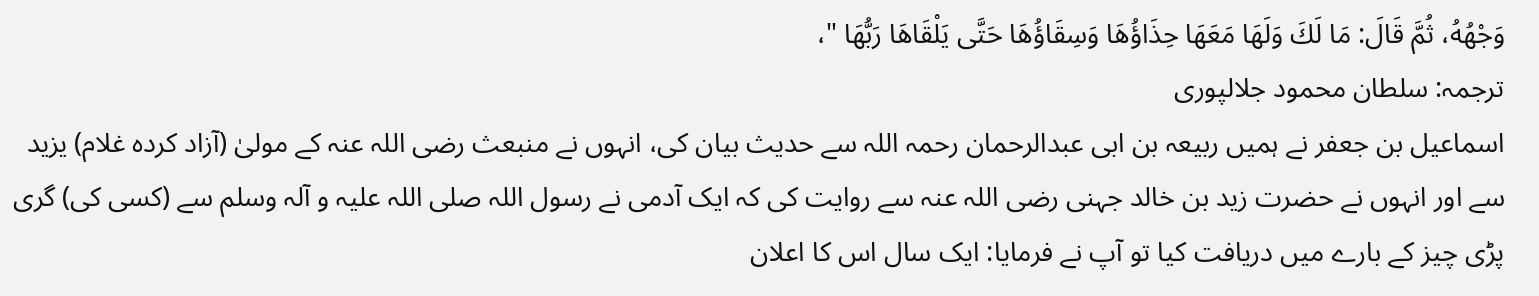وَجْهُهُ، ثُمَّ قَالَ: مَا لَكَ وَلَهَا مَعَهَا حِذَاؤُهَا وَسِقَاؤُهَا حَتَّى يَلْقَاهَا رَبُّهَا "،
ترجمہ: سلطان محمود جلالپوری
اسماعیل بن جعفر نے ہمیں ربیعہ بن ابی عبدالرحمان رحمہ اللہ سے حدیث بیان کی، انہوں نے منبعث رضی اللہ عنہ کے مولیٰ (آزاد کردہ غلام) یزید سے اور انہوں نے حضرت زید بن خالد جہنی رضی اللہ عنہ سے روایت کی کہ ایک آدمی نے رسول اللہ صلی اللہ علیہ و آلہ وسلم سے (کسی کی) گری پڑی چیز کے بارے میں دریافت کیا تو آپ نے فرمایا: ایک سال اس کا اعلان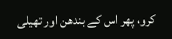کرو، پھر اس کے بندھن اور تھیلی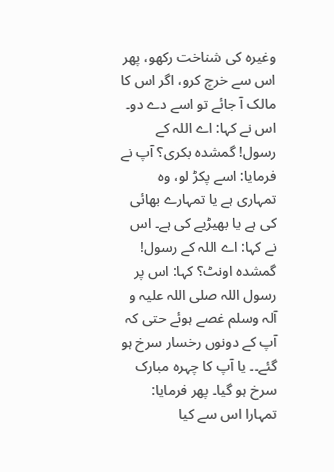وغیرہ کی شناخت رکھو، پھر اس سے خرچ کرو، اگر اس کا مالک آ جائے تو اسے دے دو۔ اس نے کہا: اے اللہ کے رسول! گمشدہ بکری؟ آپ نے فرمایا: اسے پکڑ لو، وہ تمہاری ہے یا تمہارے بھائی کی ہے یا بھیڑیے کی ہے۔ اس نے کہا: اے اللہ کے رسول! گمشدہ اونٹ؟ کہا: اس پر رسول اللہ صلی اللہ علیہ و آلہ وسلم غصے ہوئے حتی کہ آپ کے دونوں رخسار سرخ ہو گئے۔۔ یا آپ کا چہرہ مبارک سرخ ہو گیا۔ پھر فرمایا: تمہارا اس سے کیا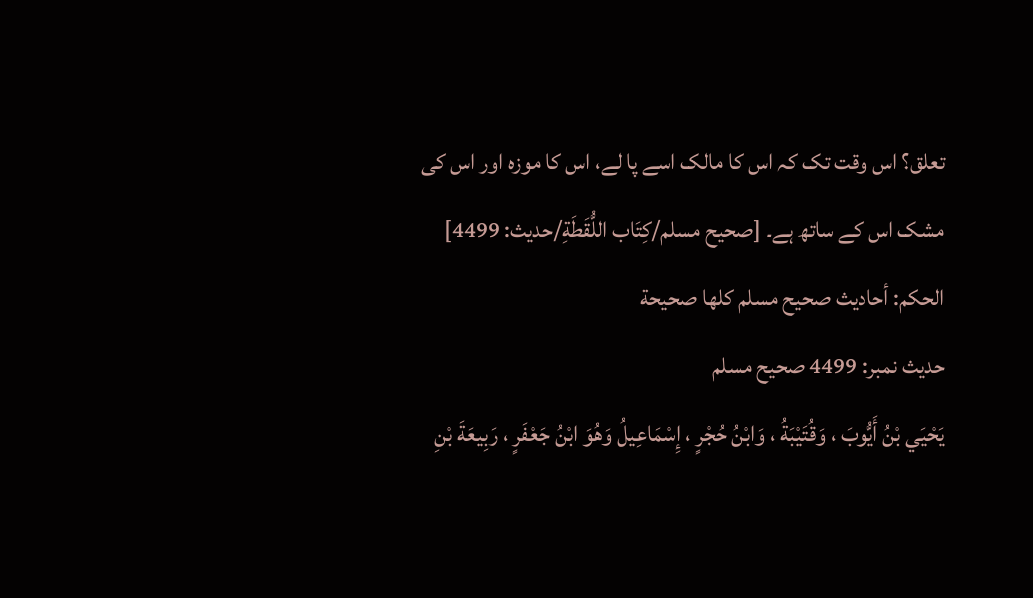تعلق؟ اس وقت تک کہ اس کا مالک اسے پا لے، اس کا موزہ اور اس کی مشک اس کے ساتھ ہے۔ [صحيح مسلم/كِتَاب اللُّقَطَةِ/حدیث: 4499]
الحكم: أحاديث صحيح مسلم كلها صحيحة
حدیث نمبر: 4499 صحیح مسلم
يَحْيَي بْنُ أَيُّوبَ ، وَقُتَيْبَةُ ، وَابْنُ حُجْرٍ ، إِسْمَاعِيلُ وَهُوَ ابْنُ جَعْفَرٍ ، رَبِيعَةَ بْنِ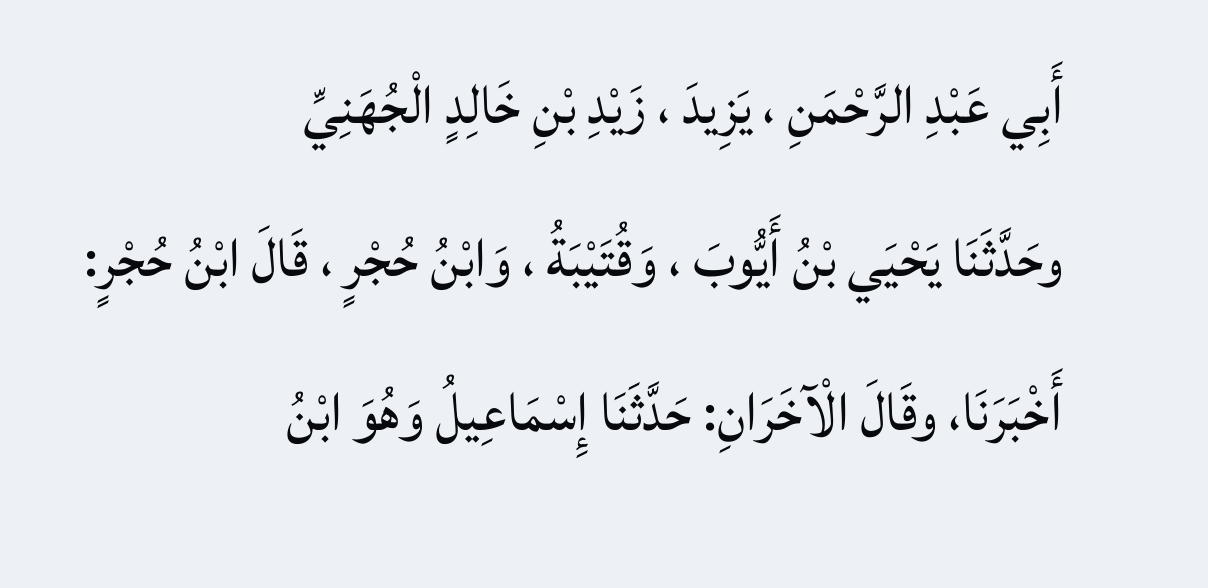أَبِي عَبْدِ الرَّحْمَنِ ، يَزِيدَ ، زَيْدِ بْنِ خَالِدٍ الْجُهَنِيِّ
وحَدَّثَنَا يَحْيَي بْنُ أَيُّوبَ ، وَقُتَيْبَةُ ، وَابْنُ حُجْرٍ ، قَالَ ابْنُ حُجْرٍ: أَخْبَرَنَا، وقَالَ الْآخَرَانِ: حَدَّثَنَا إِسْمَاعِيلُ وَهُوَ ابْنُ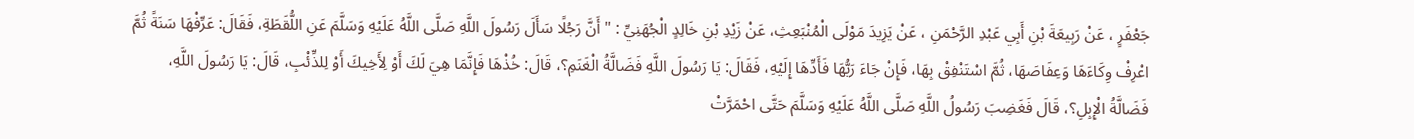جَعْفَرٍ ، عَنْ رَبِيعَةَ بْنِ أَبِي عَبْدِ الرَّحْمَنِ ، عَنْ يَزِيدَ مَوْلَى الْمُنْبَعِثِ، عَنْ زَيْدِ بْنِ خَالِدٍ الْجُهَنِيِّ : " أَنَّ رَجُلًا سَأَلَ رَسُولَ اللَّهِ صَلَّى اللَّهُ عَلَيْهِ وَسَلَّمَ عَنِ اللُّقَطَةِ، فَقَالَ: عَرِّفْهَا سَنَةً ثُمَّ اعْرِفْ وِكَاءَهَا وَعِفَاصَهَا، ثُمَّ اسْتَنْفِقْ بِهَا، فَإِنْ جَاءَ رَبُّهَا فَأَدِّهَا إِلَيْهِ، فَقَالَ: يَا رَسُولَ اللَّهِ فَضَالَّةُ الْغَنَمِ؟، قَالَ: خُذْهَا فَإِنَّمَا هِيَ لَكَ أَوْ لِأَخِيكَ أَوْ لِلذِّئْبِ، قَالَ: يَا رَسُولَ اللَّهِ، فَضَالَّةُ الْإِبِلِ؟، قَالَ فَغَضِبَ رَسُولُ اللَّهِ صَلَّى اللَّهُ عَلَيْهِ وَسَلَّمَ حَتَّى احْمَرَّتْ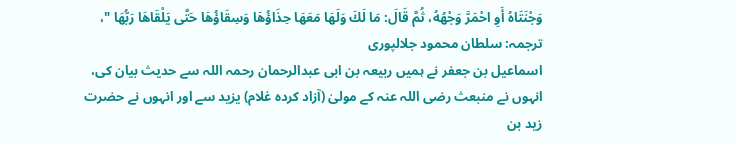وَجْنَتَاهُ أَوِ احْمَرَّ وَجْهُهُ، ثُمَّ قَالَ: مَا لَكَ وَلَهَا مَعَهَا حِذَاؤُهَا وَسِقَاؤُهَا حَتَّى يَلْقَاهَا رَبُّهَا "،
ترجمہ: سلطان محمود جلالپوری
اسماعیل بن جعفر نے ہمیں ربیعہ بن ابی عبدالرحمان رحمہ اللہ سے حدیث بیان کی، انہوں نے منبعث رضی اللہ عنہ کے مولیٰ (آزاد کردہ غلام) یزید سے اور انہوں نے حضرت زید بن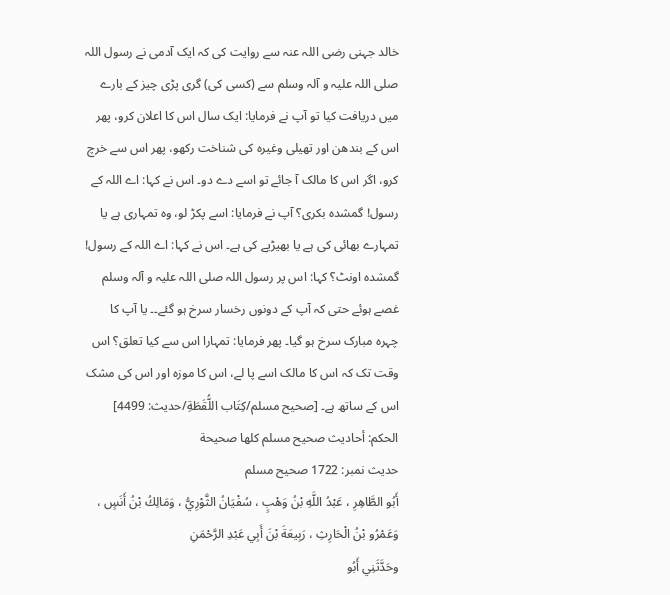خالد جہنی رضی اللہ عنہ سے روایت کی کہ ایک آدمی نے رسول اللہ صلی اللہ علیہ و آلہ وسلم سے (کسی کی) گری پڑی چیز کے بارے میں دریافت کیا تو آپ نے فرمایا: ایک سال اس کا اعلان کرو، پھر اس کے بندھن اور تھیلی وغیرہ کی شناخت رکھو، پھر اس سے خرچ کرو، اگر اس کا مالک آ جائے تو اسے دے دو۔ اس نے کہا: اے اللہ کے رسول! گمشدہ بکری؟ آپ نے فرمایا: اسے پکڑ لو، وہ تمہاری ہے یا تمہارے بھائی کی ہے یا بھیڑیے کی ہے۔ اس نے کہا: اے اللہ کے رسول! گمشدہ اونٹ؟ کہا: اس پر رسول اللہ صلی اللہ علیہ و آلہ وسلم غصے ہوئے حتی کہ آپ کے دونوں رخسار سرخ ہو گئے۔۔ یا آپ کا چہرہ مبارک سرخ ہو گیا۔ پھر فرمایا: تمہارا اس سے کیا تعلق؟ اس وقت تک کہ اس کا مالک اسے پا لے، اس کا موزہ اور اس کی مشک اس کے ساتھ ہے۔ [صحيح مسلم/كِتَاب اللُّقَطَةِ/حدیث: 4499]
الحكم: أحاديث صحيح مسلم كلها صحيحة
حدیث نمبر: 1722 صحیح مسلم
أَبُو الطَّاهِرِ ، عَبْدُ اللَّهِ بْنُ وَهْبٍ ، سُفْيَانُ الثَّوْرِيُّ ، وَمَالِكُ بْنُ أَنَسٍ ، وَعَمْرُو بْنُ الْحَارِثِ ، رَبِيعَةَ بْنَ أَبِي عَبْدِ الرَّحْمَنِ
وحَدَّثَنِي أَبُو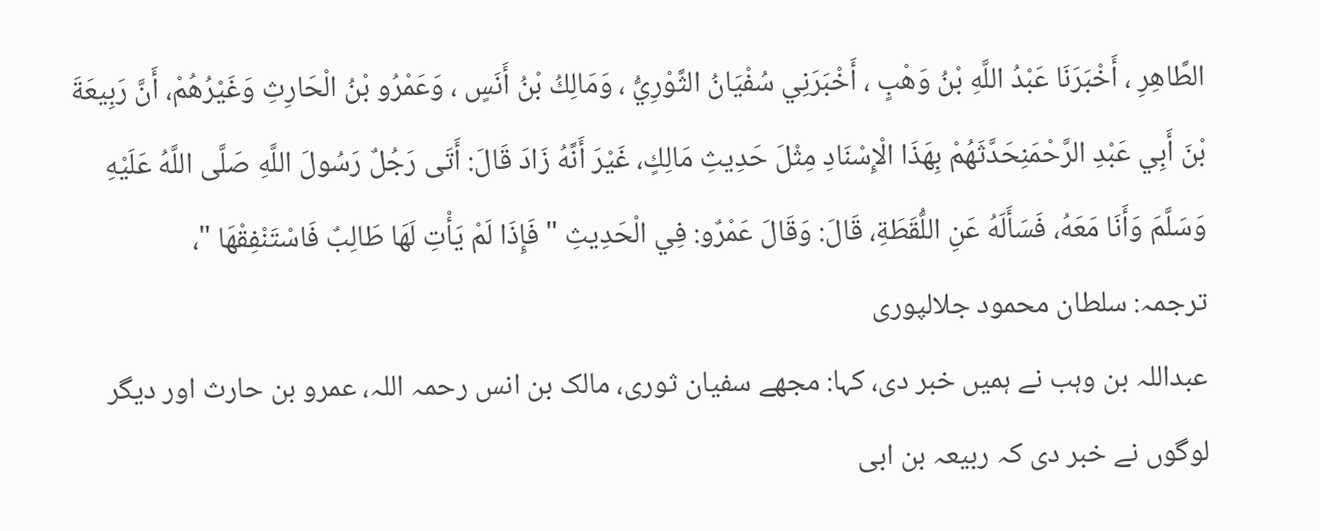الطَّاهِرِ ، أَخْبَرَنَا عَبْدُ اللَّهِ بْنُ وَهْبٍ ، أَخْبَرَنِي سُفْيَانُ الثَّوْرِيُّ ، وَمَالِكُ بْنُ أَنَسٍ ، وَعَمْرُو بْنُ الْحَارِثِ وَغَيْرُهُمْ، أَنَّ رَبِيعَةَ بْنَ أَبِي عَبْدِ الرَّحْمَنِحَدَّثَهُمْ بِهَذَا الْإِسْنَادِ مِثْلَ حَدِيثِ مَالِكٍ، غَيْرَ أَنَّهُ زَادَ قَالَ: أَتَى رَجُلٌ رَسُولَ اللَّهِ صَلَّى اللَّهُ عَلَيْهِ وَسَلَّمَ وَأَنَا مَعَهُ، فَسَأَلَهُ عَنِ اللُّقَطَةِ، قَالَ: وَقَالَ عَمْرٌو: فِي الْحَدِيثِ " فَإِذَا لَمْ يَأْتِ لَهَا طَالِبٌ فَاسْتَنْفِقْهَا "،
ترجمہ: سلطان محمود جلالپوری
عبداللہ بن وہب نے ہمیں خبر دی، کہا: مجھے سفیان ثوری، مالک بن انس رحمہ اللہ، عمرو بن حارث اور دیگر لوگوں نے خبر دی کہ ربیعہ بن ابی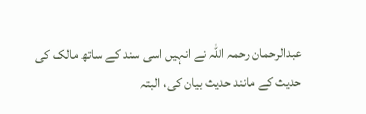عبدالرحمان رحمہ اللہ نے انہیں اسی سند کے ساتھ مالک کی حدیث کے مانند حدیث بیان کی، البتہ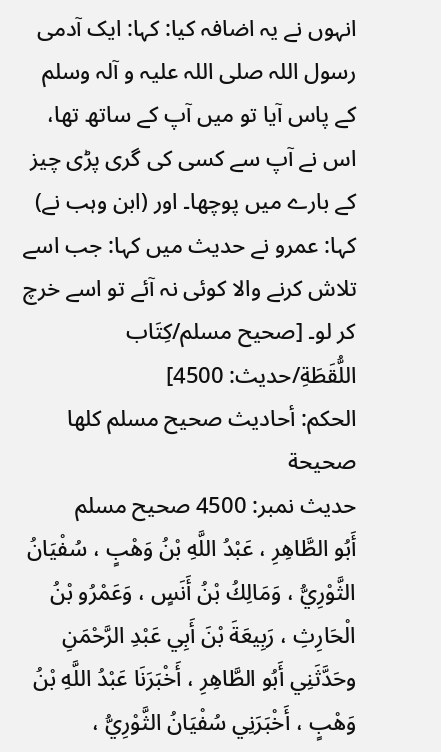انہوں نے یہ اضافہ کیا: کہا: ایک آدمی رسول اللہ صلی اللہ علیہ و آلہ وسلم کے پاس آیا تو میں آپ کے ساتھ تھا، اس نے آپ سے کسی کی گری پڑی چیز کے بارے میں پوچھا۔ اور (ابن وہب نے) کہا: عمرو نے حدیث میں کہا: جب اسے تلاش کرنے والا کوئی نہ آئے تو اسے خرچ کر لو۔ [صحيح مسلم/كِتَاب اللُّقَطَةِ/حدیث: 4500]
الحكم: أحاديث صحيح مسلم كلها صحيحة
حدیث نمبر: 4500 صحیح مسلم
أَبُو الطَّاهِرِ ، عَبْدُ اللَّهِ بْنُ وَهْبٍ ، سُفْيَانُ الثَّوْرِيُّ ، وَمَالِكُ بْنُ أَنَسٍ ، وَعَمْرُو بْنُ الْحَارِثِ ، رَبِيعَةَ بْنَ أَبِي عَبْدِ الرَّحْمَنِ
وحَدَّثَنِي أَبُو الطَّاهِرِ ، أَخْبَرَنَا عَبْدُ اللَّهِ بْنُ وَهْبٍ ، أَخْبَرَنِي سُفْيَانُ الثَّوْرِيُّ ،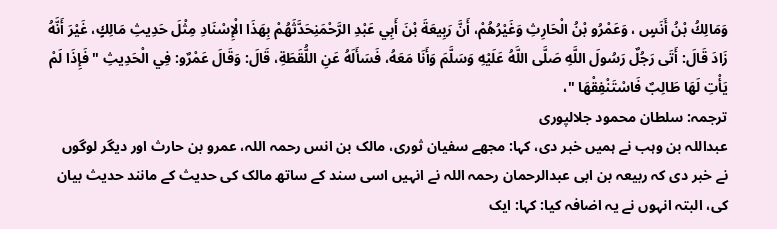وَمَالِكُ بْنُ أَنَسٍ ، وَعَمْرُو بْنُ الْحَارِثِ وَغَيْرُهُمْ، أَنَّ رَبِيعَةَ بْنَ أَبِي عَبْدِ الرَّحْمَنِحَدَّثَهُمْ بِهَذَا الْإِسْنَادِ مِثْلَ حَدِيثِ مَالِكٍ، غَيْرَ أَنَّهُ زَادَ قَالَ: أَتَى رَجُلٌ رَسُولَ اللَّهِ صَلَّى اللَّهُ عَلَيْهِ وَسَلَّمَ وَأَنَا مَعَهُ، فَسَأَلَهُ عَنِ اللُّقَطَةِ، قَالَ: وَقَالَ عَمْرٌو: فِي الْحَدِيثِ " فَإِذَا لَمْ يَأْتِ لَهَا طَالِبٌ فَاسْتَنْفِقْهَا "،
ترجمہ: سلطان محمود جلالپوری
عبداللہ بن وہب نے ہمیں خبر دی، کہا: مجھے سفیان ثوری، مالک بن انس رحمہ اللہ، عمرو بن حارث اور دیگر لوگوں نے خبر دی کہ ربیعہ بن ابی عبدالرحمان رحمہ اللہ نے انہیں اسی سند کے ساتھ مالک کی حدیث کے مانند حدیث بیان کی، البتہ انہوں نے یہ اضافہ کیا: کہا: ایک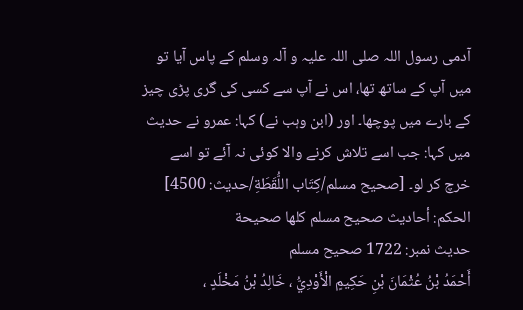آدمی رسول اللہ صلی اللہ علیہ و آلہ وسلم کے پاس آیا تو میں آپ کے ساتھ تھا، اس نے آپ سے کسی کی گری پڑی چیز کے بارے میں پوچھا۔ اور (ابن وہب نے) کہا: عمرو نے حدیث میں کہا: جب اسے تلاش کرنے والا کوئی نہ آئے تو اسے خرچ کر لو۔ [صحيح مسلم/كِتَاب اللُّقَطَةِ/حدیث: 4500]
الحكم: أحاديث صحيح مسلم كلها صحيحة
حدیث نمبر: 1722 صحیح مسلم
أَحْمَدُ بْنُ عُثْمَانَ بْنِ حَكِيمٍ الْأَوْدِيُّ ، خَالِدُ بْنُ مَخْلَدٍ ،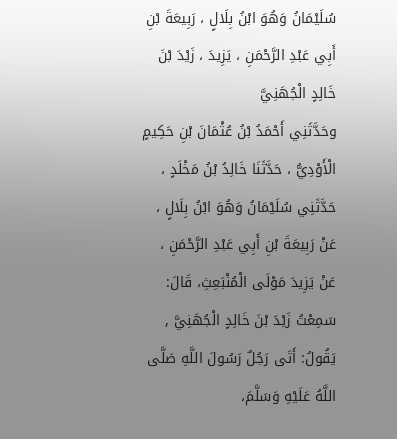سُلَيْمَانُ وَهُوَ ابْنُ بِلَالٍ ، رَبِيعَةَ بْنِ أَبِي عَبْدِ الرَّحْمَنِ ، يَزِيدَ ، زَيْدَ بْنَ خَالِدٍ الْجُهَنِيَّ
وحَدَّثَنِي أَحْمَدُ بْنُ عُثْمَانَ بْنِ حَكِيمٍ الْأَوْدِيُّ ، حَدَّثَنَا خَالِدُ بْنُ مَخْلَدٍ ، حَدَّثَنِي سُلَيْمَانُ وَهُوَ ابْنُ بِلَالٍ ، عَنْ رَبِيعَةَ بْنِ أَبِي عَبْدِ الرَّحْمَنِ ، عَنْ يَزِيدَ مَوْلَى الْمُنْبَعِثِ، قَالَ: سَمِعْتُ زَيْدَ بْنَ خَالِدٍ الْجُهَنِيَّ , يَقُولُ: أَتَى رَجُلٌ رَسُولَ اللَّهِ صَلَّى اللَّهُ عَلَيْهِ وَسَلَّمَ،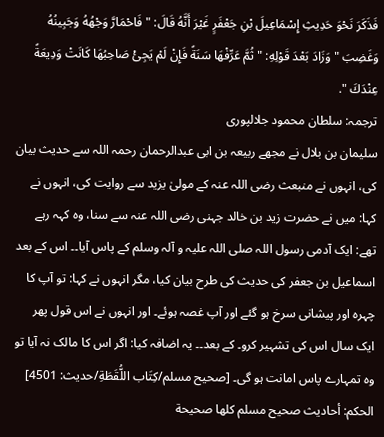فَذَكَرَ نَحْوَ حَدِيثِ إِسْمَاعِيلَ بْنِ جَعْفَرٍ غَيْرَ أَنَّهُ قَالَ: " فَاحْمَارَّ وَجْهُهُ وَجَبِينُهُ وَغَضِبَ " وَزَادَ بَعْدَ قَوْلِهِ: " ثُمَّ عَرِّفْهَا سَنَةً فَإِنْ لَمْ يَجِئْ صَاحِبُهَا كَانَتْ وَدِيعَةً عِنْدَكَ ".
ترجمہ: سلطان محمود جلالپوری
سلیمان بن بلال نے مجھے ربیعہ بن ابی عبدالرحمان رحمہ اللہ سے حدیث بیان کی، انہوں نے منبعث رضی اللہ عنہ کے مولیٰ یزید سے روایت کی، انہوں نے کہا: میں نے حضرت زید بن خالد جہنی رضی اللہ عنہ سے سنا، وہ کہہ رہے تھے: ایک آدمی رسول اللہ صلی اللہ علیہ و آلہ وسلم کے پاس آیا۔۔ اس کے بعد اسماعیل بن جعفر کی حدیث کی طرح بیان کیا، مگر انہوں نے کہا: تو آپ کا چہرہ اور پیشانی سرخ ہو گئے اور آپ غصہ ہوئے۔ اور انہوں نے اس قول پھر ایک سال اس کی تشہیر کرو۔ کے بعد۔۔ یہ اضافہ کیا: اگر اس کا مالک نہ آیا تو وہ تمہارے پاس امانت ہو گی۔ [صحيح مسلم/كِتَاب اللُّقَطَةِ/حدیث: 4501]
الحكم: أحاديث صحيح مسلم كلها صحيحة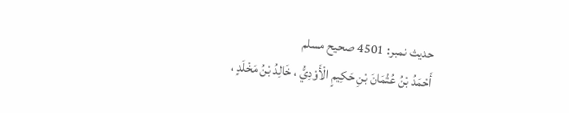حدیث نمبر: 4501 صحیح مسلم
أَحْمَدُ بْنُ عُثْمَانَ بْنِ حَكِيمٍ الْأَوْدِيُّ ، خَالِدُ بْنُ مَخْلَدٍ ،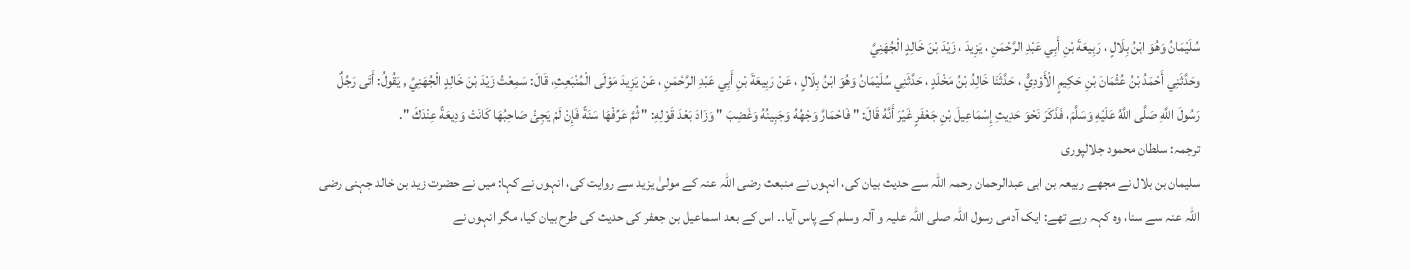سُلَيْمَانُ وَهُوَ ابْنُ بِلَالٍ ، رَبِيعَةَ بْنِ أَبِي عَبْدِ الرَّحْمَنِ ، يَزِيدَ ، زَيْدَ بْنَ خَالِدٍ الْجُهَنِيَّ
وحَدَّثَنِي أَحْمَدُ بْنُ عُثْمَانَ بْنِ حَكِيمٍ الْأَوْدِيُّ ، حَدَّثَنَا خَالِدُ بْنُ مَخْلَدٍ ، حَدَّثَنِي سُلَيْمَانُ وَهُوَ ابْنُ بِلَالٍ ، عَنْ رَبِيعَةَ بْنِ أَبِي عَبْدِ الرَّحْمَنِ ، عَنْ يَزِيدَ مَوْلَى الْمُنْبَعِثِ، قَالَ: سَمِعْتُ زَيْدَ بْنَ خَالِدٍ الْجُهَنِيَّ , يَقُولُ: أَتَى رَجُلٌ رَسُولَ اللَّهِ صَلَّى اللَّهُ عَلَيْهِ وَسَلَّمَ، فَذَكَرَ نَحْوَ حَدِيثِ إِسْمَاعِيلَ بْنِ جَعْفَرٍ غَيْرَ أَنَّهُ قَالَ: " فَاحْمَارَّ وَجْهُهُ وَجَبِينُهُ وَغَضِبَ " وَزَادَ بَعْدَ قَوْلِهِ: " ثُمَّ عَرِّفْهَا سَنَةً فَإِنْ لَمْ يَجِئْ صَاحِبُهَا كَانَتْ وَدِيعَةً عِنْدَكَ ".
ترجمہ: سلطان محمود جلالپوری
سلیمان بن بلال نے مجھے ربیعہ بن ابی عبدالرحمان رحمہ اللہ سے حدیث بیان کی، انہوں نے منبعث رضی اللہ عنہ کے مولیٰ یزید سے روایت کی، انہوں نے کہا: میں نے حضرت زید بن خالد جہنی رضی اللہ عنہ سے سنا، وہ کہہ رہے تھے: ایک آدمی رسول اللہ صلی اللہ علیہ و آلہ وسلم کے پاس آیا۔۔ اس کے بعد اسماعیل بن جعفر کی حدیث کی طرح بیان کیا، مگر انہوں نے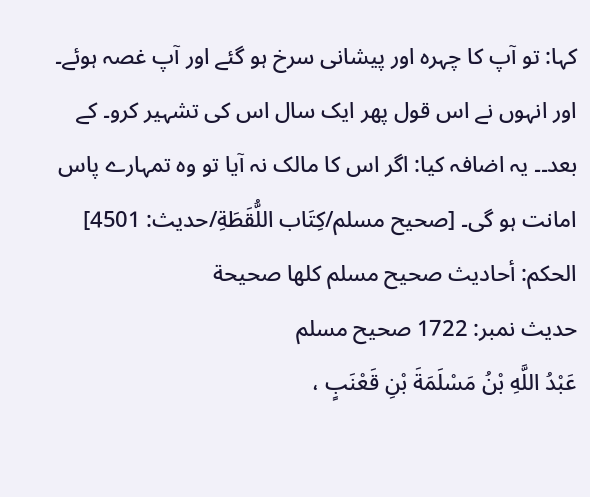کہا: تو آپ کا چہرہ اور پیشانی سرخ ہو گئے اور آپ غصہ ہوئے۔ اور انہوں نے اس قول پھر ایک سال اس کی تشہیر کرو۔ کے بعد۔۔ یہ اضافہ کیا: اگر اس کا مالک نہ آیا تو وہ تمہارے پاس امانت ہو گی۔ [صحيح مسلم/كِتَاب اللُّقَطَةِ/حدیث: 4501]
الحكم: أحاديث صحيح مسلم كلها صحيحة
حدیث نمبر: 1722 صحیح مسلم
عَبْدُ اللَّهِ بْنُ مَسْلَمَةَ بْنِ قَعْنَبٍ ،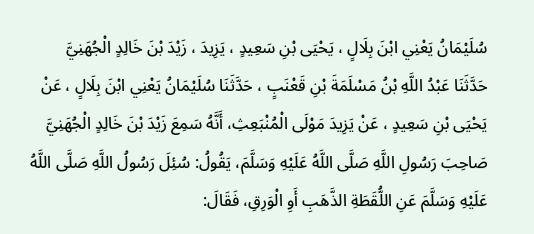سُلَيْمَانُ يَعْنِي ابْنَ بِلَالٍ ، يَحْيَى بْنِ سَعِيدٍ ، يَزِيدَ ، زَيْدَ بْنَ خَالِدٍ الْجُهَنِيَّ
حَدَّثَنَا عَبْدُ اللَّهِ بْنُ مَسْلَمَةَ بْنِ قَعْنَبٍ ، حَدَّثَنَا سُلَيْمَانُ يَعْنِي ابْنَ بِلَالٍ ، عَنْ يَحْيَى بْنِ سَعِيدٍ ، عَنْ يَزِيدَ مَوْلَى الْمُنْبَعِثِ، أَنَّهُ سَمِعَ زَيْدَ بْنَ خَالِدٍ الْجُهَنِيَّ صَاحِبَ رَسُولِ اللَّهِ صَلَّى اللَّهُ عَلَيْهِ وَسَلَّمَ، يَقُولُ: سُئِلَ رَسُولُ اللَّهِ صَلَّى اللَّهُ عَلَيْهِ وَسَلَّمَ عَنِ اللُّقَطَةِ الذَّهَبِ أَوِ الْوَرِقِ، فَقَالَ: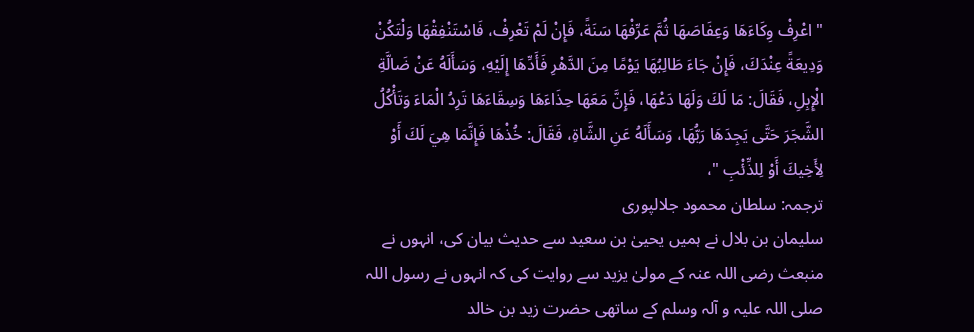" اعْرِفْ وِكَاءَهَا وَعِفَاصَهَا ثُمَّ عَرِّفْهَا سَنَةً، فَإِنْ لَمْ تَعْرِفْ، فَاسْتَنْفِقْهَا وَلْتَكُنْ وَدِيعَةً عِنْدَكَ، فَإِنْ جَاءَ طَالِبُهَا يَوْمًا مِنَ الدَّهْرِ فَأَدِّهَا إِلَيْهِ، وَسَأَلَهُ عَنْ ضَالَّةِ الْإِبِلِ، فَقَالَ: مَا لَكَ وَلَهَا دَعْهَا، فَإِنَّ مَعَهَا حِذَاءَهَا وَسِقَاءَهَا تَرِدُ الْمَاءَ وَتَأْكُلُ الشَّجَرَ حَتَّى يَجِدَهَا رَبُّهَا، وَسَأَلَهُ عَنِ الشَّاةِ، فَقَالَ: خُذْهَا فَإِنَّمَا هِيَ لَكَ أَوْ لِأَخِيكَ أَوْ لِلذِّئْبِ "،
ترجمہ: سلطان محمود جلالپوری
سلیمان بن بلال نے ہمیں یحییٰ بن سعید سے حدیث بیان کی، انہوں نے منبعث رضی اللہ عنہ کے مولیٰ یزید سے روایت کی کہ انہوں نے رسول اللہ صلی اللہ علیہ و آلہ وسلم کے ساتھی حضرت زید بن خالد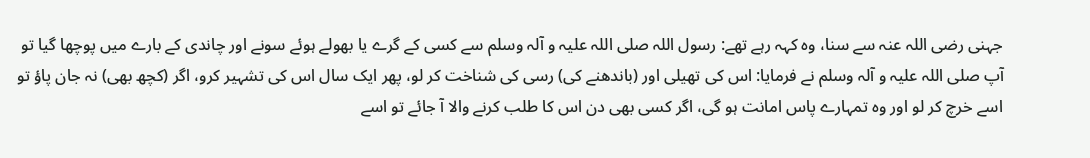جہنی رضی اللہ عنہ سے سنا، وہ کہہ رہے تھے: رسول اللہ صلی اللہ علیہ و آلہ وسلم سے کسی کے گرے یا بھولے ہوئے سونے اور چاندی کے بارے میں پوچھا گیا تو آپ صلی اللہ علیہ و آلہ وسلم نے فرمایا: اس کی تھیلی اور (باندھنے کی) رسی کی شناخت کر لو، پھر ایک سال اس کی تشہیر کرو، اگر (کچھ بھی) نہ جان پاؤ تو اسے خرچ کر لو اور وہ تمہارے پاس امانت ہو گی، اگر کسی بھی دن اس کا طلب کرنے والا آ جائے تو اسے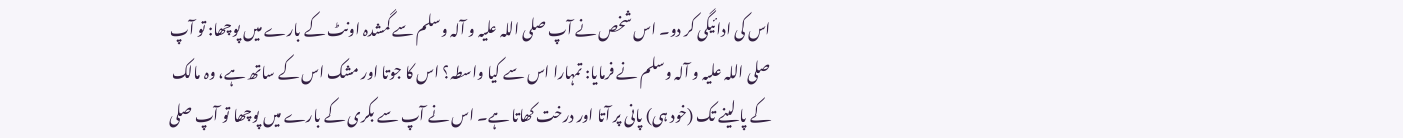اس کی ادائیگی کر دو۔ اس شخص نے آپ صلی اللہ علیہ و آلہ وسلم سے گمشدہ اونٹ کے بارے میں پوچھا: تو آپ صلی اللہ علیہ و آلہ وسلم نے فرمایا: تمہارا اس سے کیا واسطہ؟ اس کا جوتا اور مشک اس کے ساتھ ہے، وہ مالک کے پا لینے تک (خود ہی) پانی پر آتا اور درخت کھاتا ہے۔ اس نے آپ سے بکری کے بارے میں پوچھا تو آپ صلی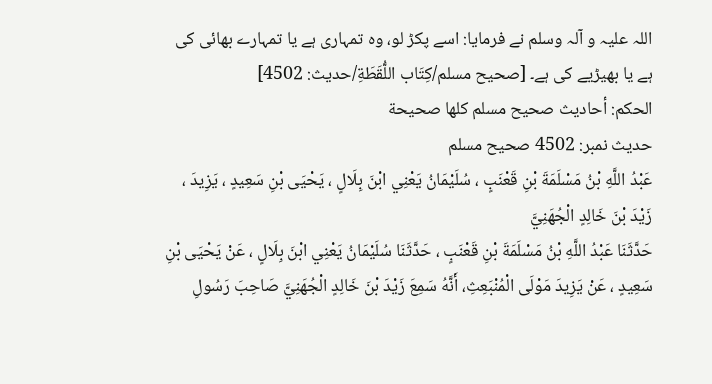اللہ علیہ و آلہ وسلم نے فرمایا: اسے پکڑ لو، وہ تمہاری ہے یا تمہارے بھائی کی ہے یا بھیڑیے کی ہے۔ [صحيح مسلم/كِتَاب اللُّقَطَةِ/حدیث: 4502]
الحكم: أحاديث صحيح مسلم كلها صحيحة
حدیث نمبر: 4502 صحیح مسلم
عَبْدُ اللَّهِ بْنُ مَسْلَمَةَ بْنِ قَعْنَبٍ ، سُلَيْمَانُ يَعْنِي ابْنَ بِلَالٍ ، يَحْيَى بْنِ سَعِيدٍ ، يَزِيدَ ، زَيْدَ بْنَ خَالِدٍ الْجُهَنِيَّ
حَدَّثَنَا عَبْدُ اللَّهِ بْنُ مَسْلَمَةَ بْنِ قَعْنَبٍ ، حَدَّثَنَا سُلَيْمَانُ يَعْنِي ابْنَ بِلَالٍ ، عَنْ يَحْيَى بْنِ سَعِيدٍ ، عَنْ يَزِيدَ مَوْلَى الْمُنْبَعِثِ، أَنَّهُ سَمِعَ زَيْدَ بْنَ خَالِدٍ الْجُهَنِيَّ صَاحِبَ رَسُولِ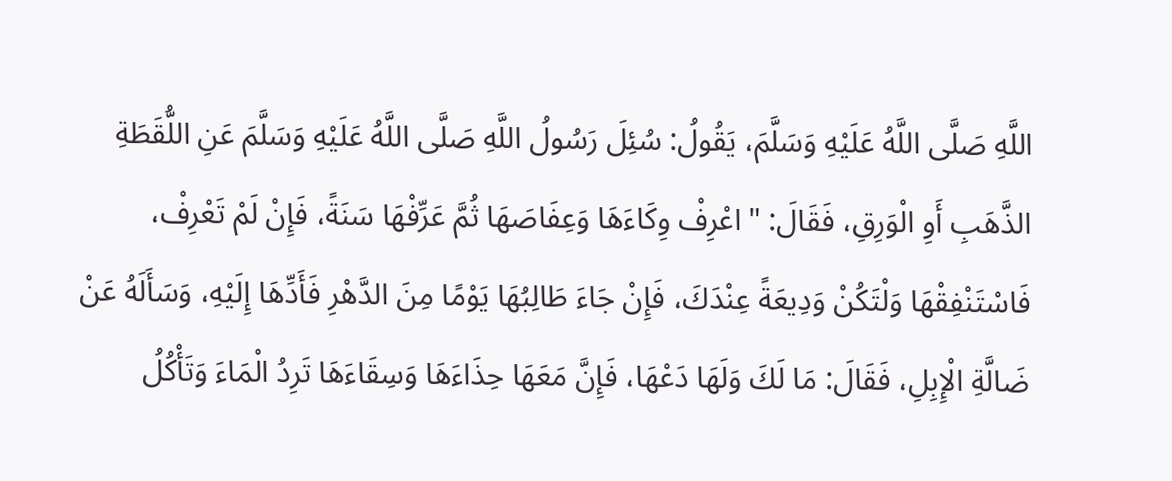اللَّهِ صَلَّى اللَّهُ عَلَيْهِ وَسَلَّمَ، يَقُولُ: سُئِلَ رَسُولُ اللَّهِ صَلَّى اللَّهُ عَلَيْهِ وَسَلَّمَ عَنِ اللُّقَطَةِ الذَّهَبِ أَوِ الْوَرِقِ، فَقَالَ: " اعْرِفْ وِكَاءَهَا وَعِفَاصَهَا ثُمَّ عَرِّفْهَا سَنَةً، فَإِنْ لَمْ تَعْرِفْ، فَاسْتَنْفِقْهَا وَلْتَكُنْ وَدِيعَةً عِنْدَكَ، فَإِنْ جَاءَ طَالِبُهَا يَوْمًا مِنَ الدَّهْرِ فَأَدِّهَا إِلَيْهِ، وَسَأَلَهُ عَنْ ضَالَّةِ الْإِبِلِ، فَقَالَ: مَا لَكَ وَلَهَا دَعْهَا، فَإِنَّ مَعَهَا حِذَاءَهَا وَسِقَاءَهَا تَرِدُ الْمَاءَ وَتَأْكُلُ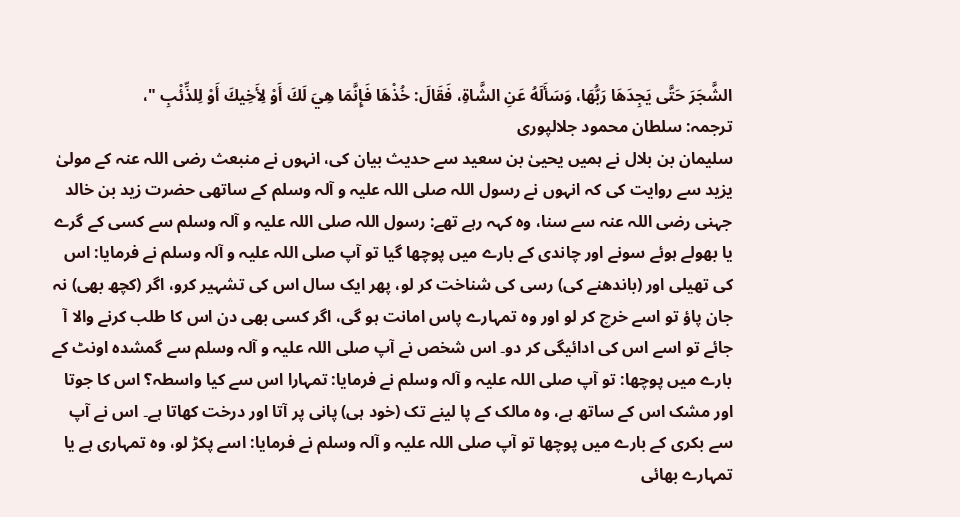الشَّجَرَ حَتَّى يَجِدَهَا رَبُّهَا، وَسَأَلَهُ عَنِ الشَّاةِ، فَقَالَ: خُذْهَا فَإِنَّمَا هِيَ لَكَ أَوْ لِأَخِيكَ أَوْ لِلذِّئْبِ "،
ترجمہ: سلطان محمود جلالپوری
سلیمان بن بلال نے ہمیں یحییٰ بن سعید سے حدیث بیان کی، انہوں نے منبعث رضی اللہ عنہ کے مولیٰ یزید سے روایت کی کہ انہوں نے رسول اللہ صلی اللہ علیہ و آلہ وسلم کے ساتھی حضرت زید بن خالد جہنی رضی اللہ عنہ سے سنا، وہ کہہ رہے تھے: رسول اللہ صلی اللہ علیہ و آلہ وسلم سے کسی کے گرے یا بھولے ہوئے سونے اور چاندی کے بارے میں پوچھا گیا تو آپ صلی اللہ علیہ و آلہ وسلم نے فرمایا: اس کی تھیلی اور (باندھنے کی) رسی کی شناخت کر لو، پھر ایک سال اس کی تشہیر کرو، اگر (کچھ بھی) نہ جان پاؤ تو اسے خرچ کر لو اور وہ تمہارے پاس امانت ہو گی، اگر کسی بھی دن اس کا طلب کرنے والا آ جائے تو اسے اس کی ادائیگی کر دو۔ اس شخص نے آپ صلی اللہ علیہ و آلہ وسلم سے گمشدہ اونٹ کے بارے میں پوچھا: تو آپ صلی اللہ علیہ و آلہ وسلم نے فرمایا: تمہارا اس سے کیا واسطہ؟ اس کا جوتا اور مشک اس کے ساتھ ہے، وہ مالک کے پا لینے تک (خود ہی) پانی پر آتا اور درخت کھاتا ہے۔ اس نے آپ سے بکری کے بارے میں پوچھا تو آپ صلی اللہ علیہ و آلہ وسلم نے فرمایا: اسے پکڑ لو، وہ تمہاری ہے یا تمہارے بھائی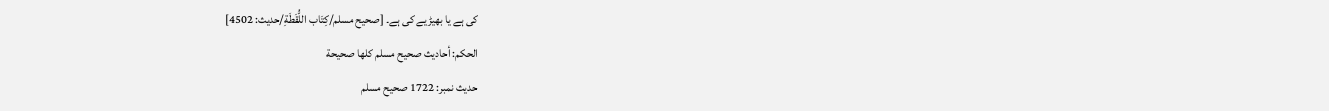کی ہے یا بھیڑیے کی ہے۔ [صحيح مسلم/كِتَاب اللُّقَطَةِ/حدیث: 4502]
الحكم: أحاديث صحيح مسلم كلها صحيحة
حدیث نمبر: 1722 صحیح مسلم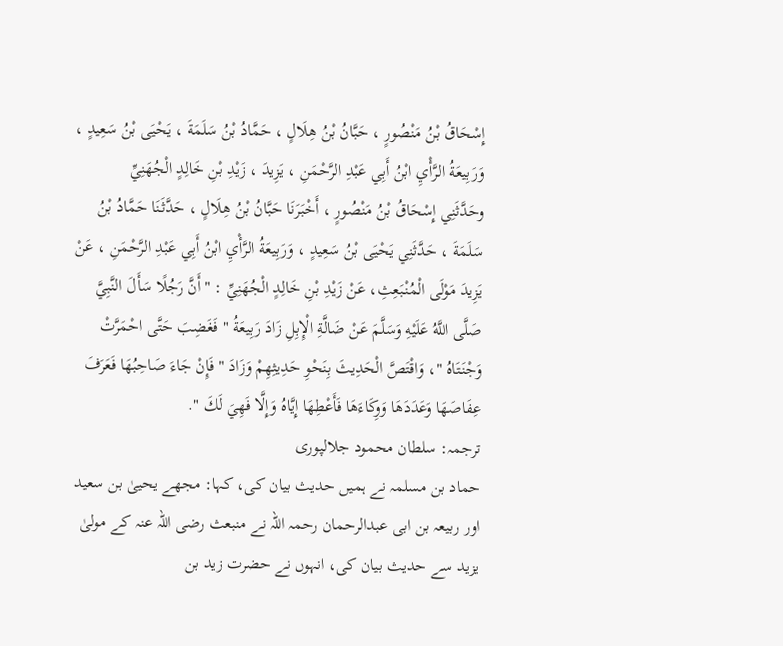إِسْحَاقُ بْنُ مَنْصُورٍ ، حَبَّانُ بْنُ هِلَالٍ ، حَمَّادُ بْنُ سَلَمَةَ ، يَحْيَى بْنُ سَعِيدٍ ، وَرَبِيعَةُ الرَّأْيِ ابْنُ أَبِي عَبْدِ الرَّحْمَنِ ، يَزِيدَ ، زَيْدِ بْنِ خَالِدٍ الْجُهَنِيِّ
وحَدَّثَنِي إِسْحَاقُ بْنُ مَنْصُورٍ ، أَخْبَرَنَا حَبَّانُ بْنُ هِلَالٍ ، حَدَّثَنَا حَمَّادُ بْنُ سَلَمَةَ ، حَدَّثَنِي يَحْيَى بْنُ سَعِيدٍ ، وَرَبِيعَةُ الرَّأْيِ ابْنُ أَبِي عَبْدِ الرَّحْمَنِ ، عَنْ يَزِيدَ مَوْلَى الْمُنْبَعِثِ، عَنْ زَيْدِ بْنِ خَالِدٍ الْجُهَنِيِّ : " أَنَّ رَجُلًا سَأَلَ النَّبِيَّ صَلَّى اللَّهُ عَلَيْهِ وَسَلَّمَ عَنْ ضَالَّةِ الْإِبِلِ زَادَ رَبِيعَةُ " فَغَضِبَ حَتَّى احْمَرَّتْ وَجْنَتَاهُ "، وَاقْتَصَّ الْحَدِيثَ بِنَحْوِ حَدِيثِهِمْ وَزَادَ " فَإِنْ جَاءَ صَاحِبُهَا فَعَرَفَ عِفَاصَهَا وَعَدَدَهَا وَوِكَاءَهَا فَأَعْطِهَا إِيَّاهُ وَإِلَّا فَهِيَ لَكَ ".
ترجمہ: سلطان محمود جلالپوری
حماد بن مسلمہ نے ہمیں حدیث بیان کی، کہا: مجھے یحییٰ بن سعید اور ربیعہ بن ابی عبدالرحمان رحمہ اللہ نے منبعث رضی اللہ عنہ کے مولیٰ یزید سے حدیث بیان کی، انہوں نے حضرت زید بن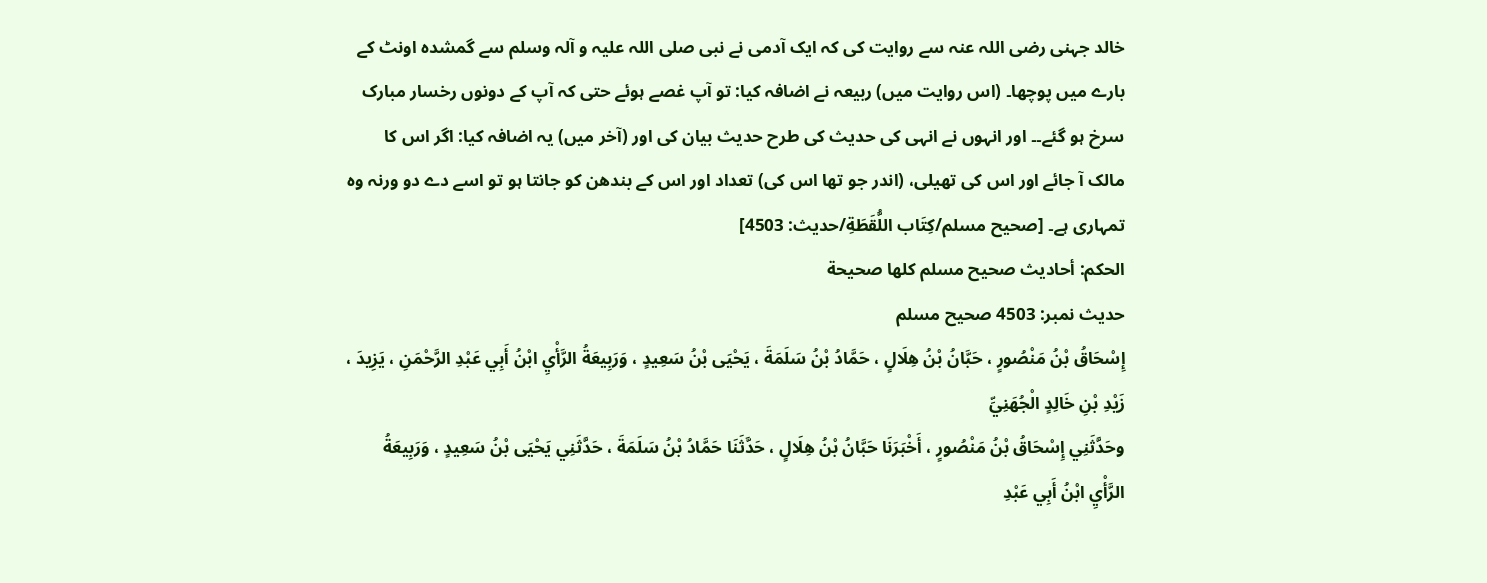خالد جہنی رضی اللہ عنہ سے روایت کی کہ ایک آدمی نے نبی صلی اللہ علیہ و آلہ وسلم سے گمشدہ اونٹ کے بارے میں پوچھا۔ (اس روایت میں) ربیعہ نے اضافہ کیا: تو آپ غصے ہوئے حتی کہ آپ کے دونوں رخسار مبارک سرخ ہو گئے۔۔ اور انہوں نے انہی کی حدیث کی طرح حدیث بیان کی اور (آخر میں) یہ اضافہ کیا: اگر اس کا مالک آ جائے اور اس کی تھیلی، (اندر جو تھا اس کی) تعداد اور اس کے بندھن کو جانتا ہو تو اسے دے دو ورنہ وہ تمہاری ہے۔ [صحيح مسلم/كِتَاب اللُّقَطَةِ/حدیث: 4503]
الحكم: أحاديث صحيح مسلم كلها صحيحة
حدیث نمبر: 4503 صحیح مسلم
إِسْحَاقُ بْنُ مَنْصُورٍ ، حَبَّانُ بْنُ هِلَالٍ ، حَمَّادُ بْنُ سَلَمَةَ ، يَحْيَى بْنُ سَعِيدٍ ، وَرَبِيعَةُ الرَّأْيِ ابْنُ أَبِي عَبْدِ الرَّحْمَنِ ، يَزِيدَ ، زَيْدِ بْنِ خَالِدٍ الْجُهَنِيِّ
وحَدَّثَنِي إِسْحَاقُ بْنُ مَنْصُورٍ ، أَخْبَرَنَا حَبَّانُ بْنُ هِلَالٍ ، حَدَّثَنَا حَمَّادُ بْنُ سَلَمَةَ ، حَدَّثَنِي يَحْيَى بْنُ سَعِيدٍ ، وَرَبِيعَةُ الرَّأْيِ ابْنُ أَبِي عَبْدِ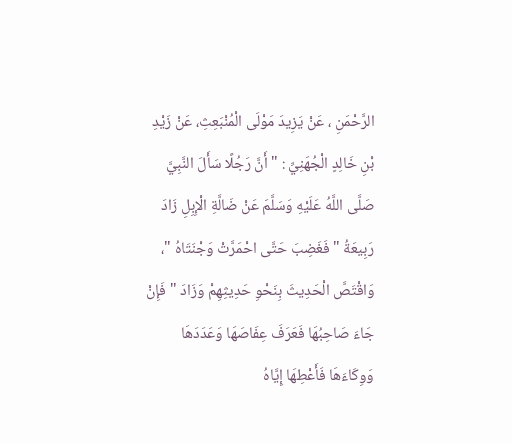الرَّحْمَنِ ، عَنْ يَزِيدَ مَوْلَى الْمُنْبَعِثِ، عَنْ زَيْدِ بْنِ خَالِدٍ الْجُهَنِيِّ : " أَنَّ رَجُلًا سَأَلَ النَّبِيَّ صَلَّى اللَّهُ عَلَيْهِ وَسَلَّمَ عَنْ ضَالَّةِ الْإِبِلِ زَادَ رَبِيعَةُ " فَغَضِبَ حَتَّى احْمَرَّتْ وَجْنَتَاهُ "، وَاقْتَصَّ الْحَدِيثَ بِنَحْوِ حَدِيثِهِمْ وَزَادَ " فَإِنْ جَاءَ صَاحِبُهَا فَعَرَفَ عِفَاصَهَا وَعَدَدَهَا وَوِكَاءَهَا فَأَعْطِهَا إِيَّاهُ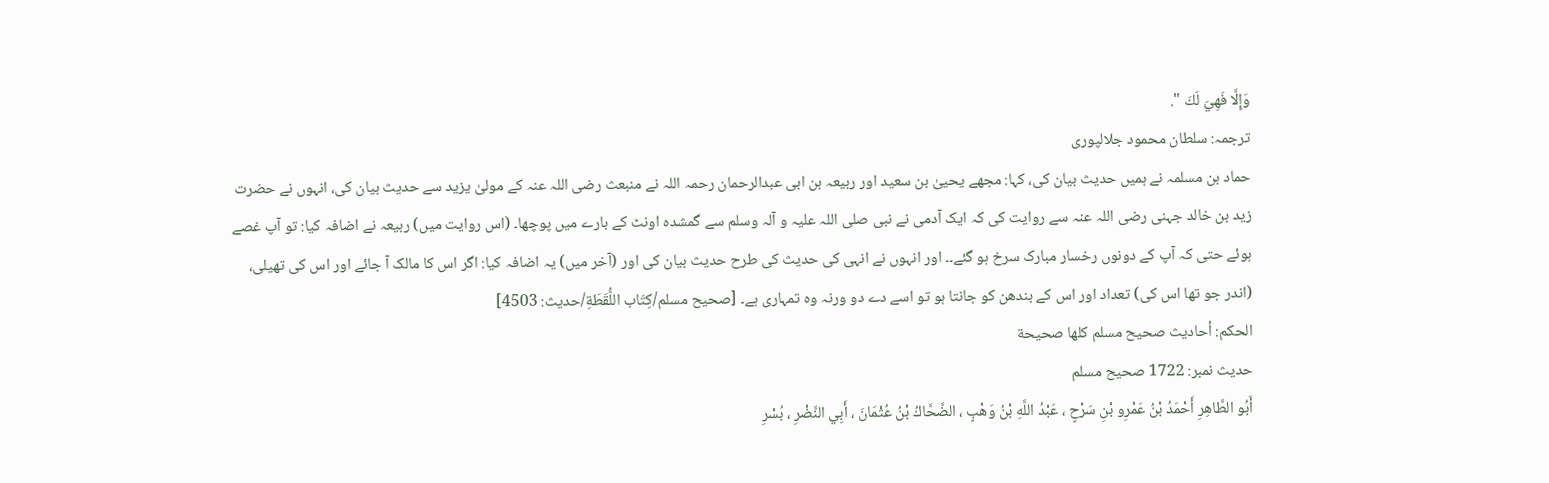وَإِلَّا فَهِيَ لَكَ ".
ترجمہ: سلطان محمود جلالپوری
حماد بن مسلمہ نے ہمیں حدیث بیان کی، کہا: مجھے یحییٰ بن سعید اور ربیعہ بن ابی عبدالرحمان رحمہ اللہ نے منبعث رضی اللہ عنہ کے مولیٰ یزید سے حدیث بیان کی، انہوں نے حضرت زید بن خالد جہنی رضی اللہ عنہ سے روایت کی کہ ایک آدمی نے نبی صلی اللہ علیہ و آلہ وسلم سے گمشدہ اونٹ کے بارے میں پوچھا۔ (اس روایت میں) ربیعہ نے اضافہ کیا: تو آپ غصے ہوئے حتی کہ آپ کے دونوں رخسار مبارک سرخ ہو گئے۔۔ اور انہوں نے انہی کی حدیث کی طرح حدیث بیان کی اور (آخر میں) یہ اضافہ کیا: اگر اس کا مالک آ جائے اور اس کی تھیلی، (اندر جو تھا اس کی) تعداد اور اس کے بندھن کو جانتا ہو تو اسے دے دو ورنہ وہ تمہاری ہے۔ [صحيح مسلم/كِتَاب اللُّقَطَةِ/حدیث: 4503]
الحكم: أحاديث صحيح مسلم كلها صحيحة
حدیث نمبر: 1722 صحیح مسلم
أَبُو الطَّاهِرِ أَحْمَدُ بْنُ عَمْرِو بْنِ سَرْحٍ ، عَبْدُ اللَّهِ بْنُ وَهْبٍ ، الضَّحَّاكُ بْنُ عُثْمَانَ ، أَبِي النَّضْرِ ، بُسْرِ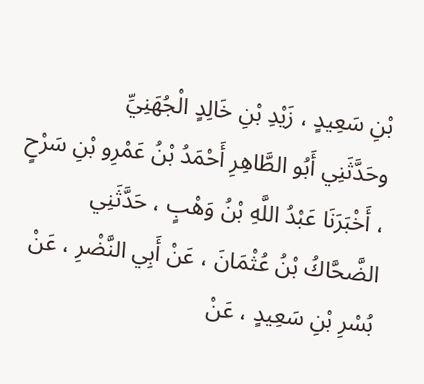بْنِ سَعِيدٍ ، زَيْدِ بْنِ خَالِدٍ الْجُهَنِيِّ
وحَدَّثَنِي أَبُو الطَّاهِرِ أَحْمَدُ بْنُ عَمْرِو بْنِ سَرْحٍ ، أَخْبَرَنَا عَبْدُ اللَّهِ بْنُ وَهْبٍ ، حَدَّثَنِي الضَّحَّاكُ بْنُ عُثْمَانَ ، عَنْ أَبِي النَّضْرِ ، عَنْ بُسْرِ بْنِ سَعِيدٍ ، عَنْ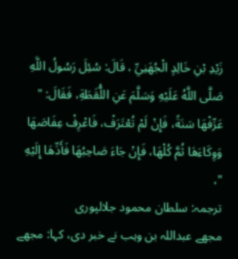زَيْدِ بْنِ خَالِدٍ الْجُهَنِيِّ ، قَالَ: سُئِلَ رَسُولُ اللَّهِ صَلَّى اللَّهُ عَلَيْهِ وَسَلَّمَ عَنِ اللُّقَطَةِ، فَقَالَ: " عَرِّفْهَا سَنَةً، فَإِنْ لَمْ تُعْتَرَفْ، فَاعْرِفْ عِفَاصَهَا وَوِكَاءَهَا ثُمَّ كُلْهَا، فَإِنْ جَاءَ صَاحِبُهَا فَأَدِّهَا إِلَيْهِ "،
ترجمہ: سلطان محمود جلالپوری
مجھے عبداللہ بن وہب نے خبر دی، کہا: مجھے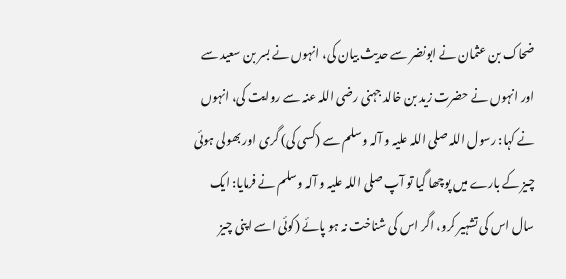ضحاک بن عثمان نے ابونضر سے حدیث بیان کی، انہوں نے بسر بن سعید سے اور انہوں نے حضرت زید بن خالد جہنی رضی اللہ عنہ سے روایت کی، انہوں نے کہا: رسول اللہ صلی اللہ علیہ و آلہ وسلم سے (کسی کی) گری اور بھولی ہوئی چیز کے بارے میں پوچھا گیا تو آپ صلی اللہ علیہ و آلہ وسلم نے فرمایا: ایک سال اس کی تشہیر کرو، اگر اس کی شناخت نہ ہو پائے (کوئی اسے اپنی چیز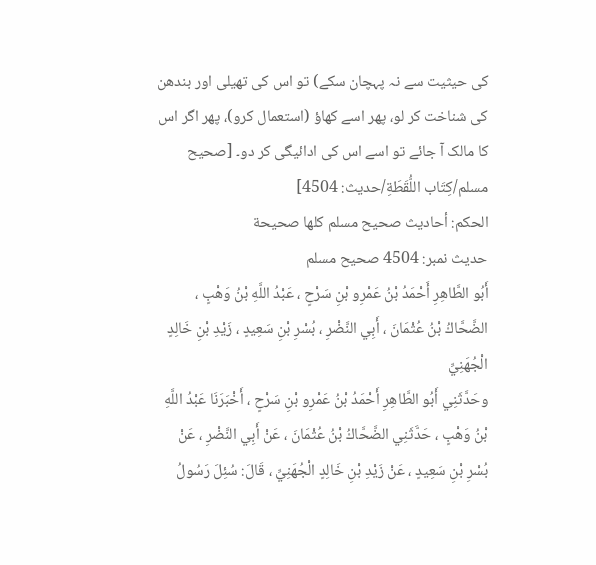کی حیثیت سے نہ پہچان سکے) تو اس کی تھیلی اور بندھن کی شناخت کر لو، پھر اسے کھاؤ (استعمال کرو)، پھر اگر اس کا مالک آ جائے تو اسے اس کی ادائیگی کر دو۔ [صحيح مسلم/كِتَاب اللُّقَطَةِ/حدیث: 4504]
الحكم: أحاديث صحيح مسلم كلها صحيحة
حدیث نمبر: 4504 صحیح مسلم
أَبُو الطَّاهِرِ أَحْمَدُ بْنُ عَمْرِو بْنِ سَرْحٍ ، عَبْدُ اللَّهِ بْنُ وَهْبٍ ، الضَّحَّاكُ بْنُ عُثْمَانَ ، أَبِي النَّضْرِ ، بُسْرِ بْنِ سَعِيدٍ ، زَيْدِ بْنِ خَالِدٍ الْجُهَنِيِّ
وحَدَّثَنِي أَبُو الطَّاهِرِ أَحْمَدُ بْنُ عَمْرِو بْنِ سَرْحٍ ، أَخْبَرَنَا عَبْدُ اللَّهِ بْنُ وَهْبٍ ، حَدَّثَنِي الضَّحَّاكُ بْنُ عُثْمَانَ ، عَنْ أَبِي النَّضْرِ ، عَنْ بُسْرِ بْنِ سَعِيدٍ ، عَنْ زَيْدِ بْنِ خَالِدٍ الْجُهَنِيِّ ، قَالَ: سُئِلَ رَسُولُ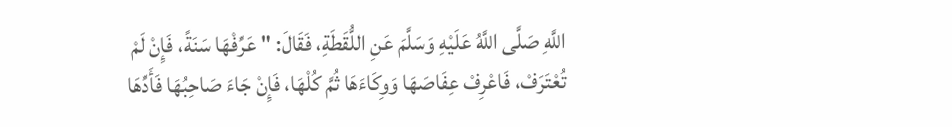اللَّهِ صَلَّى اللَّهُ عَلَيْهِ وَسَلَّمَ عَنِ اللُّقَطَةِ، فَقَالَ: " عَرِّفْهَا سَنَةً، فَإِنْ لَمْ تُعْتَرَفْ، فَاعْرِفْ عِفَاصَهَا وَوِكَاءَهَا ثُمَّ كُلْهَا، فَإِنْ جَاءَ صَاحِبُهَا فَأَدِّهَا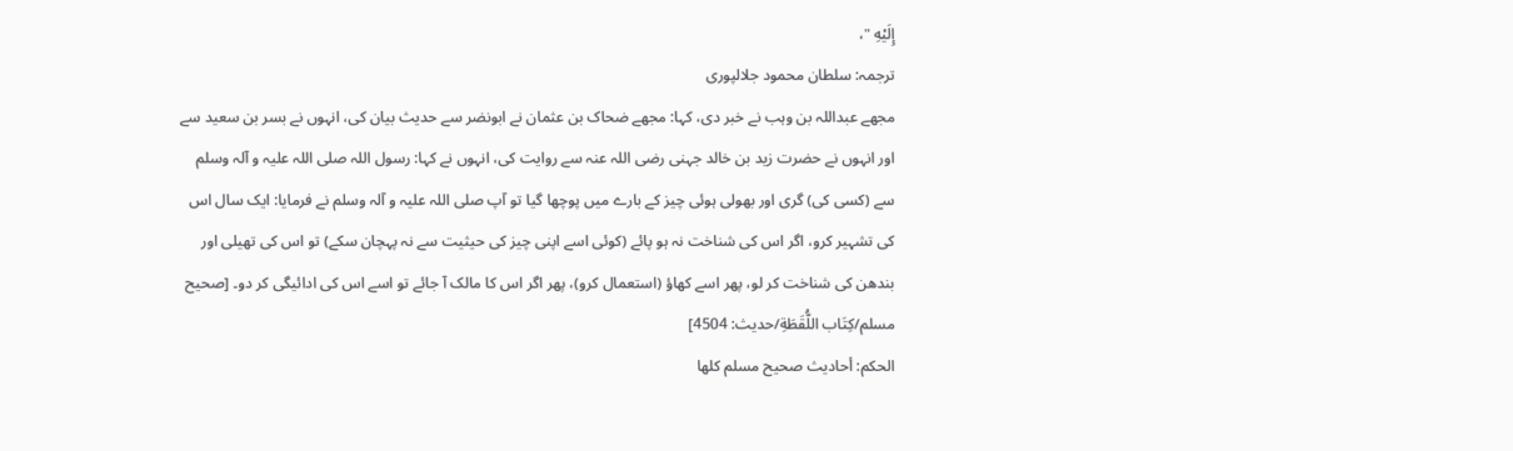إِلَيْهِ "،
ترجمہ: سلطان محمود جلالپوری
مجھے عبداللہ بن وہب نے خبر دی، کہا: مجھے ضحاک بن عثمان نے ابونضر سے حدیث بیان کی، انہوں نے بسر بن سعید سے اور انہوں نے حضرت زید بن خالد جہنی رضی اللہ عنہ سے روایت کی، انہوں نے کہا: رسول اللہ صلی اللہ علیہ و آلہ وسلم سے (کسی کی) گری اور بھولی ہوئی چیز کے بارے میں پوچھا گیا تو آپ صلی اللہ علیہ و آلہ وسلم نے فرمایا: ایک سال اس کی تشہیر کرو، اگر اس کی شناخت نہ ہو پائے (کوئی اسے اپنی چیز کی حیثیت سے نہ پہچان سکے) تو اس کی تھیلی اور بندھن کی شناخت کر لو، پھر اسے کھاؤ (استعمال کرو)، پھر اگر اس کا مالک آ جائے تو اسے اس کی ادائیگی کر دو۔ [صحيح مسلم/كِتَاب اللُّقَطَةِ/حدیث: 4504]
الحكم: أحاديث صحيح مسلم كلها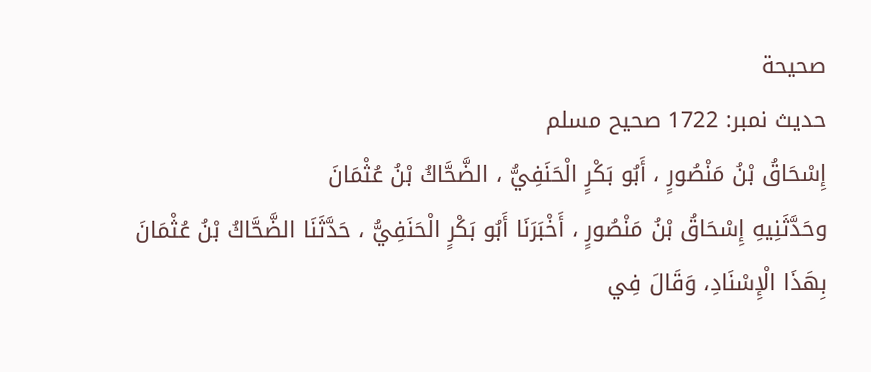صحيحة
حدیث نمبر: 1722 صحیح مسلم
إِسْحَاقُ بْنُ مَنْصُورٍ ، أَبُو بَكْرٍ الْحَنَفِيُّ ، الضَّحَّاكُ بْنُ عُثْمَانَ
وحَدَّثَنِيهِ إِسْحَاقُ بْنُ مَنْصُورٍ ، أَخْبَرَنَا أَبُو بَكْرٍ الْحَنَفِيُّ ، حَدَّثَنَا الضَّحَّاكُ بْنُ عُثْمَانَ بِهَذَا الْإِسْنَادِ، وَقَالَ فِي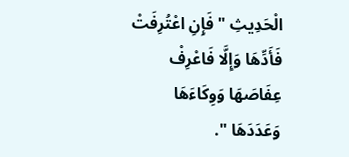الْحَدِيثِ " فَإِنِ اعْتُرِفَتْ فَأَدِّهَا وَإِلَّا فَاعْرِفْ عِفَاصَهَا وَوِكَاءَهَا وَعَدَدَهَا ".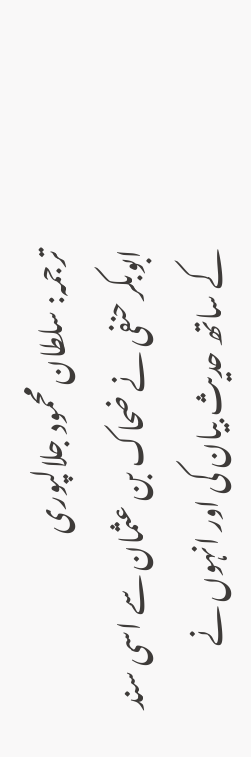ترجمہ: سلطان محمود جلالپوری
ابوبکر حنفی نے ضحاک بن عثمان سے اسی سند کے ساتھ حدیث بیان کی اور انہوں نے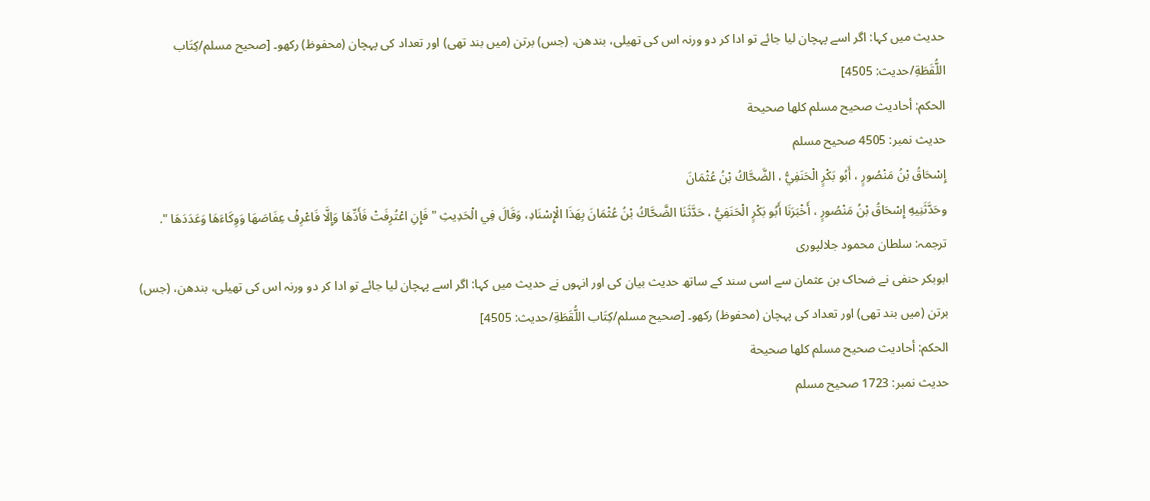حدیث میں کہا: اگر اسے پہچان لیا جائے تو ادا کر دو ورنہ اس کی تھیلی، بندھن، (جس) برتن (میں بند تھی) اور تعداد کی پہچان (محفوظ) رکھو۔ [صحيح مسلم/كِتَاب اللُّقَطَةِ/حدیث: 4505]
الحكم: أحاديث صحيح مسلم كلها صحيحة
حدیث نمبر: 4505 صحیح مسلم
إِسْحَاقُ بْنُ مَنْصُورٍ ، أَبُو بَكْرٍ الْحَنَفِيُّ ، الضَّحَّاكُ بْنُ عُثْمَانَ
وحَدَّثَنِيهِ إِسْحَاقُ بْنُ مَنْصُورٍ ، أَخْبَرَنَا أَبُو بَكْرٍ الْحَنَفِيُّ ، حَدَّثَنَا الضَّحَّاكُ بْنُ عُثْمَانَ بِهَذَا الْإِسْنَادِ، وَقَالَ فِي الْحَدِيثِ " فَإِنِ اعْتُرِفَتْ فَأَدِّهَا وَإِلَّا فَاعْرِفْ عِفَاصَهَا وَوِكَاءَهَا وَعَدَدَهَا ".
ترجمہ: سلطان محمود جلالپوری
ابوبکر حنفی نے ضحاک بن عثمان سے اسی سند کے ساتھ حدیث بیان کی اور انہوں نے حدیث میں کہا: اگر اسے پہچان لیا جائے تو ادا کر دو ورنہ اس کی تھیلی، بندھن، (جس) برتن (میں بند تھی) اور تعداد کی پہچان (محفوظ) رکھو۔ [صحيح مسلم/كِتَاب اللُّقَطَةِ/حدیث: 4505]
الحكم: أحاديث صحيح مسلم كلها صحيحة
حدیث نمبر: 1723 صحیح مسلم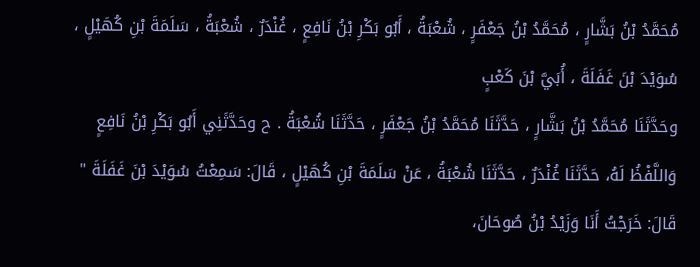مُحَمَّدُ بْنُ بَشَّارٍ ، مُحَمَّدُ بْنُ جَعْفَرٍ ، شُعْبَةُ ، أَبُو بَكْرِ بْنُ نَافِعٍ ، غُنْدَرٌ ، شُعْبَةُ ، سَلَمَةَ بْنِ كُهَيْلٍ ، سُوَيْدَ بْنَ غَفَلَةَ ، أُبَيَّ بْنَ كَعْبٍ
وحَدَّثَنَا مُحَمَّدُ بْنُ بَشَّارٍ ، حَدَّثَنَا مُحَمَّدُ بْنُ جَعْفَرٍ ، حَدَّثَنَا شُعْبَةُ . ح وحَدَّثَنِي أَبُو بَكْرِ بْنُ نَافِعٍ وَاللَّفْظُ لَهُ، حَدَّثَنَا غُنْدَرٌ ، حَدَّثَنَا شُعْبَةُ ، عَنْ سَلَمَةَ بْنِ كُهَيْلٍ ، قَالَ: سَمِعْتُ سُوَيْدَ بْنَ غَفَلَةَ " قَالَ: خَرَجْتُ أَنَا وَزَيْدُ بْنُ صُوحَانَ،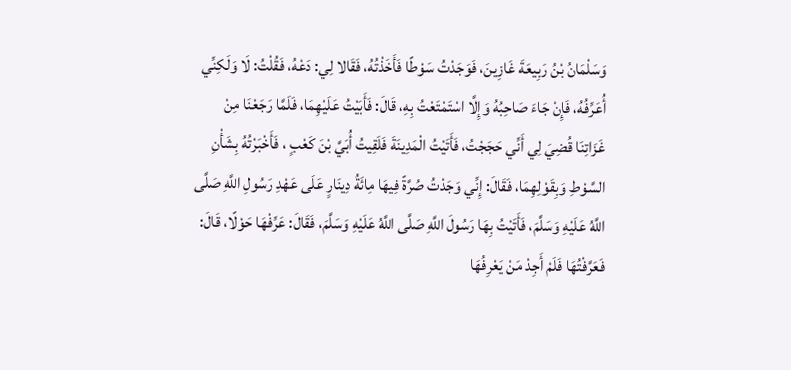وَسَلْمَانُ بْنُ رَبِيعَةَ غَازِينَ، فَوَجَدْتُ سَوْطًا فَأَخَذْتُهُ، فَقَالا لِي: دَعْهُ، فَقُلْتُ: لَا وَلَكِنِّي أُعَرِّفُهُ، فَإِنْ جَاءَ صَاحِبُهُ وَإِلَّا اسْتَمْتَعْتُ بِهِ، قَالَ: فَأَبَيْتُ عَلَيْهِمَا، فَلَمَّا رَجَعْنَا مِنْ غَزَاتِنَا قُضِيَ لِي أَنِّي حَجَجْتُ، فَأَتَيْتُ الْمَدِينَةَ فَلَقِيتُ أُبَيَّ بْنَ كَعْبٍ ، فَأَخْبَرْتُهُ بِشَأْنِ السَّوْطِ وَبِقَوْلِهِمَا، فَقَالَ: إِنِّي وَجَدْتُ صُرَّةً فِيهَا مِائَةُ دِينَارٍ عَلَى عَهْدِ رَسُولِ اللَّهِ صَلَّى اللَّهُ عَلَيْهِ وَسَلَّمَ، فَأَتَيْتُ بِهَا رَسُولَ اللَّهِ صَلَّى اللَّهُ عَلَيْهِ وَسَلَّمَ، فَقَالَ: عَرِّفْهَا حَوْلًا، قَالَ: فَعَرَّفْتُهَا فَلَمْ أَجِدْ مَنْ يَعْرِفُهَا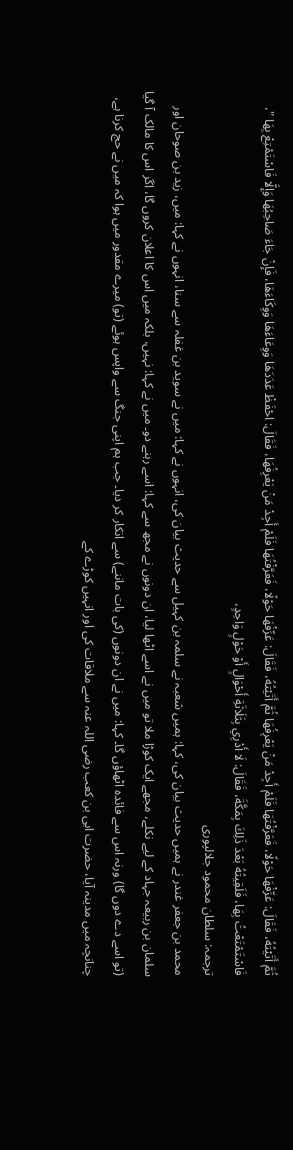ثُمَّ أَتَيْتُهُ، فَقَالَ: عَرِّفْهَا حَوْلًا، فَعَرَّفْتُهَا فَلَمْ أَجِدْ مَنْ يَعْرِفُهَا ثُمَّ أَتَيْتُهُ، فَقَالَ: عَرِّفْهَا حَوْلًا، فَعَرَّفْتُهَا فَلَمْ أَجِدْ مَنْ يَعْرِفُهَا، فَقَالَ: احْفَظْ عَدَدَهَا وَوِعَاءَهَا وَوِكَاءَهَا، فَإِنْ جَاءَ صَاحِبُهَا وَإِلَّا فَاسْتَمْتِعْ بِهَا "، فَاسْتَمْتَعْتُ بِهَا، فَلَقِيتُهُ بَعْدَ ذَلِكَ بِمَكَّةَ، فَقَالَ: لَا أَدْرِي بِثَلَاثَةِ أَحْوَالٍ أَوْ حَوْلٍ وَاحِدٍ،
ترجمہ: سلطان محمود جلالپوری
محمد بن جعفر غندر نے ہمیں حدیث بیان کی، کہا: ہمیں شعبہ نے سلمہ بن کہیل سے حدیث بیان کی، انہوں نے کہا: میں نے سوید بن غفلہ سے سنا، انہوں نے کہا: میں، زید بن صوحان اور سلمان بن ربیعہ جہاد کے لیے نکلے، مجھے ایک کوڑا ملا تو میں نے اسے اٹھا لیا، ان دونوں نے مجھ سے کہا: اسے رہنے دو۔ میں نے کہا: نہیں، بلکہ میں اس کا اعلان کروں گا، اگر اس کا مالک آ گیا (تو اسے دے دوں گا) ورنہ اس سے فائدہ اٹھاؤں گا۔ کہا: میں نے ان دونوں (کی بات ماننے) سے انکار کر دیا۔ جب ہم اپنی جنگ سے واپس ہوئے (تو) میرے مقدور میں ہوا کہ میں نے حج کرنا ہے، چنانچہ میں مدینہ آیا، حضرت ابی بن کعب رضی اللہ عنہ سے ملاقات کی اور انہیں کوڑے کے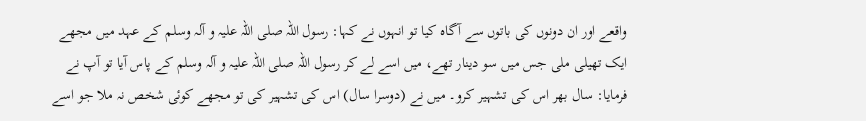واقعے اور ان دونوں کی باتوں سے آگاہ کیا تو انہوں نے کہا: رسول اللہ صلی اللہ علیہ و آلہ وسلم کے عہد میں مجھے ایک تھیلی ملی جس میں سو دینار تھے، میں اسے لے کر رسول اللہ صلی اللہ علیہ و آلہ وسلم کے پاس آیا تو آپ نے فرمایا: سال بھر اس کی تشہیر کرو۔ میں نے (دوسرا سال) اس کی تشہیر کی تو مجھے کوئی شخص نہ ملا جو اسے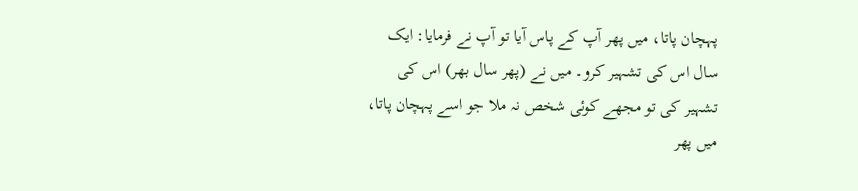پہچان پاتا، میں پھر آپ کے پاس آیا تو آپ نے فرمایا: ایک سال اس کی تشہیر کرو۔ میں نے (پھر سال بھر) اس کی تشہیر کی تو مجھے کوئی شخص نہ ملا جو اسے پہچان پاتا، میں پھر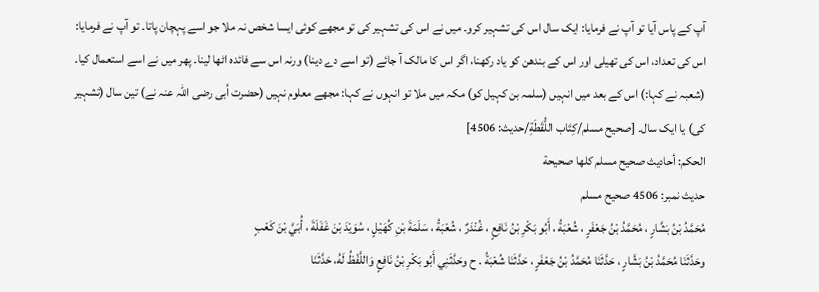آپ کے پاس آیا تو آپ نے فرمایا: ایک سال اس کی تشہیر کرو۔ میں نے اس کی تشہیر کی تو مجھے کوئی ایسا شخص نہ ملا جو اسے پہچان پاتا۔ تو آپ نے فرمایا: اس کی تعداد، اس کی تھیلی اور اس کے بندھن کو یاد رکھنا، اگر اس کا مالک آ جائے (تو اسے دے دینا) ورنہ اس سے فائدہ اٹھا لینا۔ پھر میں نے اسے استعمال کیا۔ (شعبہ نے کہا:) اس کے بعد میں انہیں (سلمہ بن کہیل کو) مکہ میں ملا تو انہوں نے کہا: مجھے معلوم نہیں (حضرت اُبی رضی اللہ عنہ نے) تین سال (تشہیر کی) یا ایک سال۔ [صحيح مسلم/كِتَاب اللُّقَطَةِ/حدیث: 4506]
الحكم: أحاديث صحيح مسلم كلها صحيحة
حدیث نمبر: 4506 صحیح مسلم
مُحَمَّدُ بْنُ بَشَّارٍ ، مُحَمَّدُ بْنُ جَعْفَرٍ ، شُعْبَةُ ، أَبُو بَكْرِ بْنُ نَافِعٍ ، غُنْدَرٌ ، شُعْبَةُ ، سَلَمَةَ بْنِ كُهَيْلٍ ، سُوَيْدَ بْنَ غَفَلَةَ ، أُبَيَّ بْنَ كَعْبٍ
وحَدَّثَنَا مُحَمَّدُ بْنُ بَشَّارٍ ، حَدَّثَنَا مُحَمَّدُ بْنُ جَعْفَرٍ ، حَدَّثَنَا شُعْبَةُ . ح وحَدَّثَنِي أَبُو بَكْرِ بْنُ نَافِعٍ وَاللَّفْظُ لَهُ، حَدَّثَنَا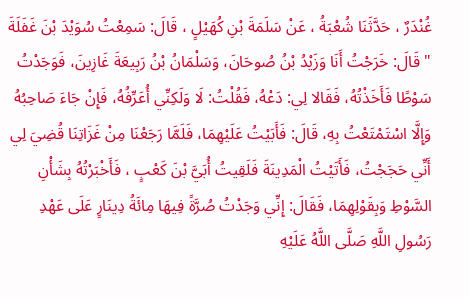غُنْدَرٌ ، حَدَّثَنَا شُعْبَةُ ، عَنْ سَلَمَةَ بْنِ كُهَيْلٍ ، قَالَ: سَمِعْتُ سُوَيْدَ بْنَ غَفَلَةَ " قَالَ: خَرَجْتُ أَنَا وَزَيْدُ بْنُ صُوحَانَ، وَسَلْمَانُ بْنُ رَبِيعَةَ غَازِينَ، فَوَجَدْتُ سَوْطًا فَأَخَذْتُهُ، فَقَالا لِي: دَعْهُ، فَقُلْتُ: لَا وَلَكِنِّي أُعَرِّفُهُ، فَإِنْ جَاءَ صَاحِبُهُ وَإِلَّا اسْتَمْتَعْتُ بِهِ، قَالَ: فَأَبَيْتُ عَلَيْهِمَا، فَلَمَّا رَجَعْنَا مِنْ غَزَاتِنَا قُضِيَ لِي أَنِّي حَجَجْتُ، فَأَتَيْتُ الْمَدِينَةَ فَلَقِيتُ أُبَيَّ بْنَ كَعْبٍ ، فَأَخْبَرْتُهُ بِشَأْنِ السَّوْطِ وَبِقَوْلِهِمَا، فَقَالَ: إِنِّي وَجَدْتُ صُرَّةً فِيهَا مِائَةُ دِينَارٍ عَلَى عَهْدِ رَسُولِ اللَّهِ صَلَّى اللَّهُ عَلَيْهِ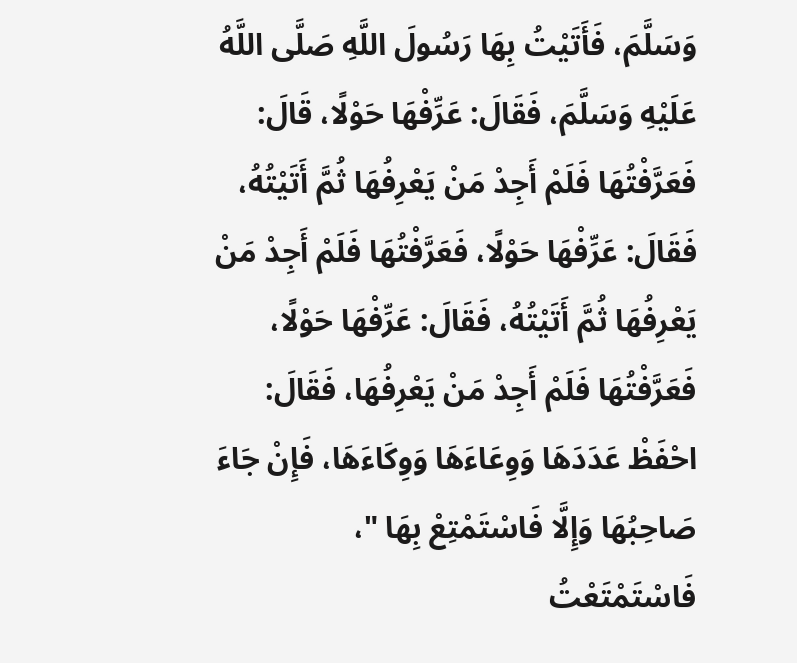وَسَلَّمَ، فَأَتَيْتُ بِهَا رَسُولَ اللَّهِ صَلَّى اللَّهُ عَلَيْهِ وَسَلَّمَ، فَقَالَ: عَرِّفْهَا حَوْلًا، قَالَ: فَعَرَّفْتُهَا فَلَمْ أَجِدْ مَنْ يَعْرِفُهَا ثُمَّ أَتَيْتُهُ، فَقَالَ: عَرِّفْهَا حَوْلًا، فَعَرَّفْتُهَا فَلَمْ أَجِدْ مَنْ يَعْرِفُهَا ثُمَّ أَتَيْتُهُ، فَقَالَ: عَرِّفْهَا حَوْلًا، فَعَرَّفْتُهَا فَلَمْ أَجِدْ مَنْ يَعْرِفُهَا، فَقَالَ: احْفَظْ عَدَدَهَا وَوِعَاءَهَا وَوِكَاءَهَا، فَإِنْ جَاءَ صَاحِبُهَا وَإِلَّا فَاسْتَمْتِعْ بِهَا "، فَاسْتَمْتَعْتُ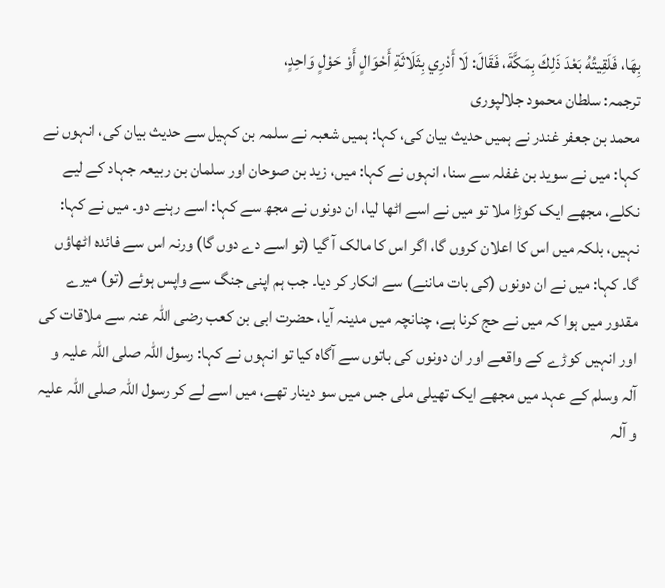بِهَا، فَلَقِيتُهُ بَعْدَ ذَلِكَ بِمَكَّةَ، فَقَالَ: لَا أَدْرِي بِثَلَاثَةِ أَحْوَالٍ أَوْ حَوْلٍ وَاحِدٍ،
ترجمہ: سلطان محمود جلالپوری
محمد بن جعفر غندر نے ہمیں حدیث بیان کی، کہا: ہمیں شعبہ نے سلمہ بن کہیل سے حدیث بیان کی، انہوں نے کہا: میں نے سوید بن غفلہ سے سنا، انہوں نے کہا: میں، زید بن صوحان اور سلمان بن ربیعہ جہاد کے لیے نکلے، مجھے ایک کوڑا ملا تو میں نے اسے اٹھا لیا، ان دونوں نے مجھ سے کہا: اسے رہنے دو۔ میں نے کہا: نہیں، بلکہ میں اس کا اعلان کروں گا، اگر اس کا مالک آ گیا (تو اسے دے دوں گا) ورنہ اس سے فائدہ اٹھاؤں گا۔ کہا: میں نے ان دونوں (کی بات ماننے) سے انکار کر دیا۔ جب ہم اپنی جنگ سے واپس ہوئے (تو) میرے مقدور میں ہوا کہ میں نے حج کرنا ہے، چنانچہ میں مدینہ آیا، حضرت ابی بن کعب رضی اللہ عنہ سے ملاقات کی اور انہیں کوڑے کے واقعے اور ان دونوں کی باتوں سے آگاہ کیا تو انہوں نے کہا: رسول اللہ صلی اللہ علیہ و آلہ وسلم کے عہد میں مجھے ایک تھیلی ملی جس میں سو دینار تھے، میں اسے لے کر رسول اللہ صلی اللہ علیہ و آلہ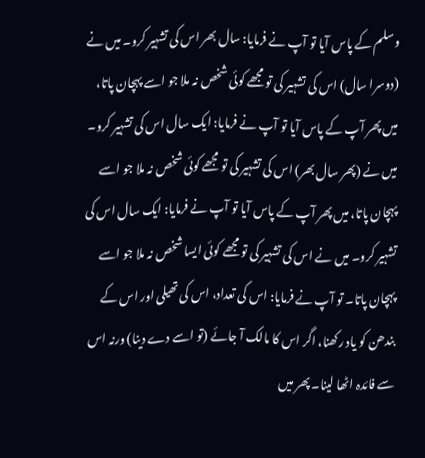وسلم کے پاس آیا تو آپ نے فرمایا: سال بھر اس کی تشہیر کرو۔ میں نے (دوسرا سال) اس کی تشہیر کی تو مجھے کوئی شخص نہ ملا جو اسے پہچان پاتا، میں پھر آپ کے پاس آیا تو آپ نے فرمایا: ایک سال اس کی تشہیر کرو۔ میں نے (پھر سال بھر) اس کی تشہیر کی تو مجھے کوئی شخص نہ ملا جو اسے پہچان پاتا، میں پھر آپ کے پاس آیا تو آپ نے فرمایا: ایک سال اس کی تشہیر کرو۔ میں نے اس کی تشہیر کی تو مجھے کوئی ایسا شخص نہ ملا جو اسے پہچان پاتا۔ تو آپ نے فرمایا: اس کی تعداد، اس کی تھیلی اور اس کے بندھن کو یاد رکھنا، اگر اس کا مالک آ جائے (تو اسے دے دینا) ورنہ اس سے فائدہ اٹھا لینا۔ پھر میں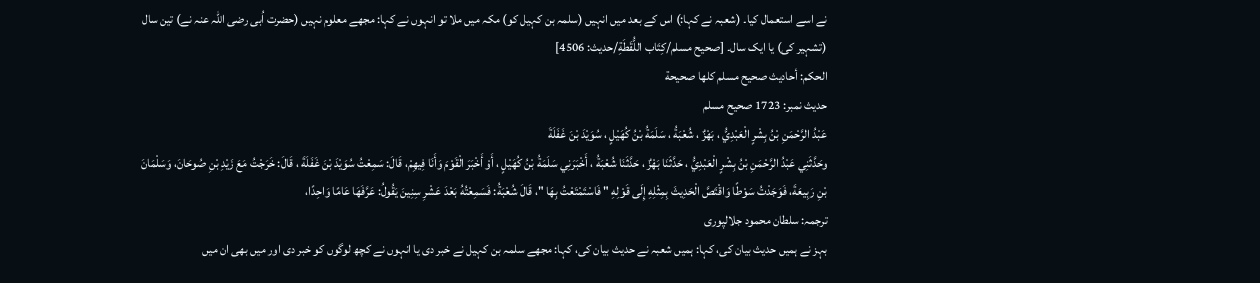نے اسے استعمال کیا۔ (شعبہ نے کہا:) اس کے بعد میں انہیں (سلمہ بن کہیل کو) مکہ میں ملا تو انہوں نے کہا: مجھے معلوم نہیں (حضرت اُبی رضی اللہ عنہ نے) تین سال (تشہیر کی) یا ایک سال۔ [صحيح مسلم/كِتَاب اللُّقَطَةِ/حدیث: 4506]
الحكم: أحاديث صحيح مسلم كلها صحيحة
حدیث نمبر: 1723 صحیح مسلم
عَبْدُ الرَّحْمَنِ بْنُ بِشْرٍ الْعَبْدِيُّ ، بَهْزٌ ، شُعْبَةُ ، سَلَمَةُ بْنُ كُهَيْلٍ ، سُوَيْدَ بْنَ غَفَلَةَ
وحَدَّثَنِي عَبْدُ الرَّحْمَنِ بْنُ بِشْرٍ الْعَبْدِيُّ ، حَدَّثَنَا بَهْزٌ ، حَدَّثَنَا شُعْبَةُ ، أَخْبَرَنِي سَلَمَةُ بْنُ كُهَيْلٍ ، أَوْ أَخْبَرَ الْقَوْمَ وَأَنَا فِيهِمْ، قَالَ: سَمِعْتُ سُوَيْدَ بْنَ غَفَلَةَ ، قَالَ: خَرَجْتُ مَعَ زَيْدِ بْنِ صُوحَانَ، وَسَلْمَانَ بْنِ رَبِيعَةَ، فَوَجَدْتُ سَوْطًا وَاقْتَصَّ الْحَدِيثَ بِمِثْلِهِ إِلَى قَوْلِهِ " فَاسْتَمْتَعْتُ بِهَا "، قَالَ شُعْبَةُ: فَسَمِعْتُهُ بَعْدَ عَشْرِ سِنِينَ يَقُولُ: عَرَّفَهَا عَامًا وَاحِدًا،
ترجمہ: سلطان محمود جلالپوری
بہز نے ہمیں حدیث بیان کی، کہا: ہمیں شعبہ نے حدیث بیان کی، کہا: مجھے سلمہ بن کہیل نے خبر دی یا انہوں نے کچھ لوگوں کو خبر دی اور میں بھی ان میں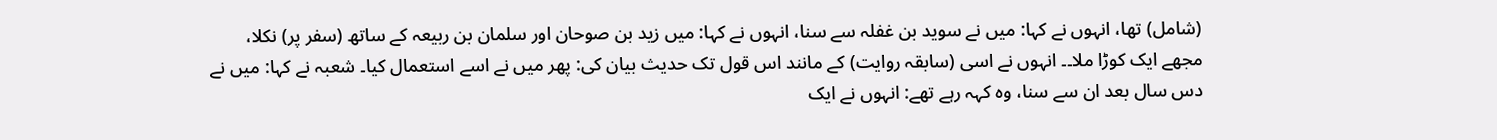(شامل) تھا، انہوں نے کہا: میں نے سوید بن غفلہ سے سنا، انہوں نے کہا: میں زید بن صوحان اور سلمان بن ربیعہ کے ساتھ (سفر پر) نکلا، مجھے ایک کوڑا ملا۔۔ انہوں نے اسی (سابقہ روایت) کے مانند اس قول تک حدیث بیان کی: پھر میں نے اسے استعمال کیا۔ شعبہ نے کہا: میں نے دس سال بعد ان سے سنا، وہ کہہ رہے تھے: انہوں نے ایک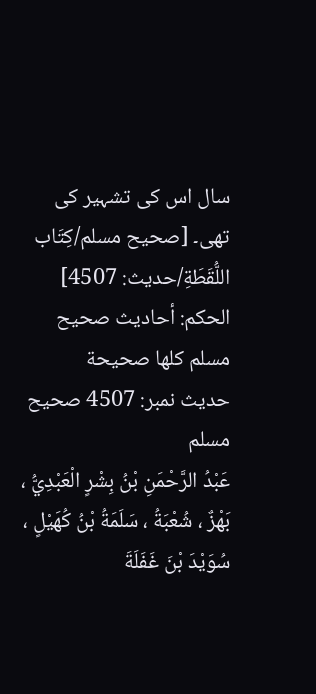سال اس کی تشہیر کی تھی۔ [صحيح مسلم/كِتَاب اللُّقَطَةِ/حدیث: 4507]
الحكم: أحاديث صحيح مسلم كلها صحيحة
حدیث نمبر: 4507 صحیح مسلم
عَبْدُ الرَّحْمَنِ بْنُ بِشْرٍ الْعَبْدِيُّ ، بَهْزٌ ، شُعْبَةُ ، سَلَمَةُ بْنُ كُهَيْلٍ ، سُوَيْدَ بْنَ غَفَلَةَ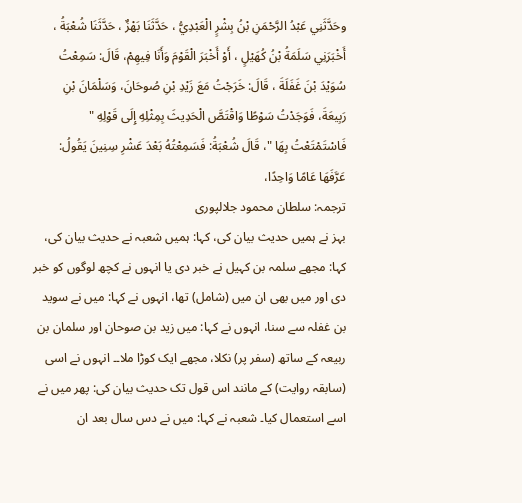وحَدَّثَنِي عَبْدُ الرَّحْمَنِ بْنُ بِشْرٍ الْعَبْدِيُّ ، حَدَّثَنَا بَهْزٌ ، حَدَّثَنَا شُعْبَةُ ، أَخْبَرَنِي سَلَمَةُ بْنُ كُهَيْلٍ ، أَوْ أَخْبَرَ الْقَوْمَ وَأَنَا فِيهِمْ، قَالَ: سَمِعْتُ سُوَيْدَ بْنَ غَفَلَةَ ، قَالَ: خَرَجْتُ مَعَ زَيْدِ بْنِ صُوحَانَ، وَسَلْمَانَ بْنِ رَبِيعَةَ، فَوَجَدْتُ سَوْطًا وَاقْتَصَّ الْحَدِيثَ بِمِثْلِهِ إِلَى قَوْلِهِ " فَاسْتَمْتَعْتُ بِهَا "، قَالَ شُعْبَةُ: فَسَمِعْتُهُ بَعْدَ عَشْرِ سِنِينَ يَقُولُ: عَرَّفَهَا عَامًا وَاحِدًا،
ترجمہ: سلطان محمود جلالپوری
بہز نے ہمیں حدیث بیان کی، کہا: ہمیں شعبہ نے حدیث بیان کی، کہا: مجھے سلمہ بن کہیل نے خبر دی یا انہوں نے کچھ لوگوں کو خبر دی اور میں بھی ان میں (شامل) تھا، انہوں نے کہا: میں نے سوید بن غفلہ سے سنا، انہوں نے کہا: میں زید بن صوحان اور سلمان بن ربیعہ کے ساتھ (سفر پر) نکلا، مجھے ایک کوڑا ملا۔۔ انہوں نے اسی (سابقہ روایت) کے مانند اس قول تک حدیث بیان کی: پھر میں نے اسے استعمال کیا۔ شعبہ نے کہا: میں نے دس سال بعد ان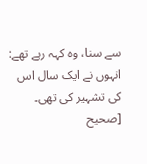سے سنا، وہ کہہ رہے تھے: انہوں نے ایک سال اس کی تشہیر کی تھی۔ [صحيح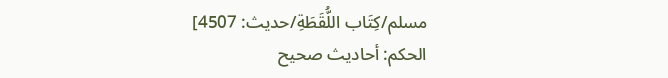مسلم/كِتَاب اللُّقَطَةِ/حدیث: 4507]
الحكم: أحاديث صحيح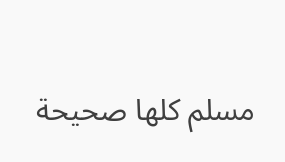مسلم كلها صحيحة